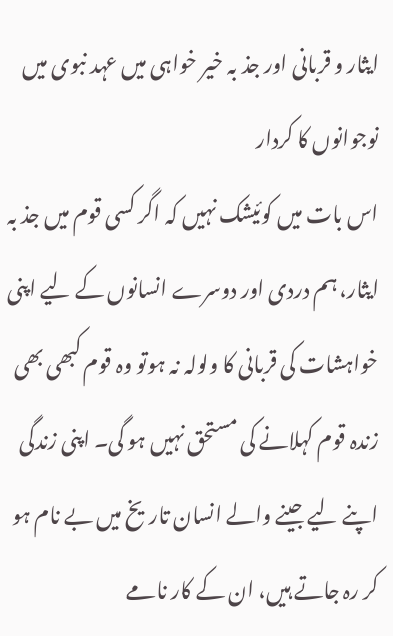ایثار و قربانی اور جذ بہ خیر خواہی میں عہد نبوی میں نوجوانوں کا کردار
اس بات میں کوئیشک نہیں کہ اگر کسی قوم میں جذ بہ ایثار، ہم دردی اور دوسرے انسانوں کے لیے اپنی خواہشات کی قربانی کا ولولہ نہ ہوتو وہ قوم کبھی بھی زندہ قوم کہلانے کی مستحق نہیں ہو گی۔ اپنی زندگی اپنے لیے جینے والے انسان تاریخ میں بے نام ہو کر رہ جاتے ہیں، ان کے کار نامے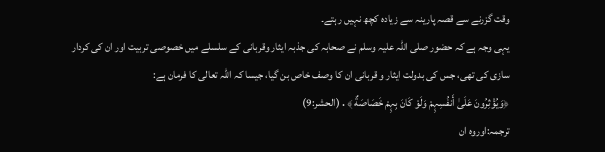وقت گزرنے سے قصہ پارینہ سے زیادہ کچھ نہیں رہتے۔
یہی وجہ ہے کہ حضور صلی اللہ علیہ وسلم نے صحابہ کی جذبہ ایثار وقربانی کے سلسلے میں خصوصی تربیت اور ان کی کردار سازی کی تھی، جس کی بدولت ایثار و قربانی ان کا وصف خاص بن گیا، جیسا کہ اللہ تعالی کا فرمان ہے:
﴿وَیُؤْثِرُونَ عَلَیٰ أَنفُسِہِمْ وَلَوْ کَانَ بِہِمْ خَصَاصَةٌ ﴾․(الحشر:9)
ترجمہ:اوروہ ان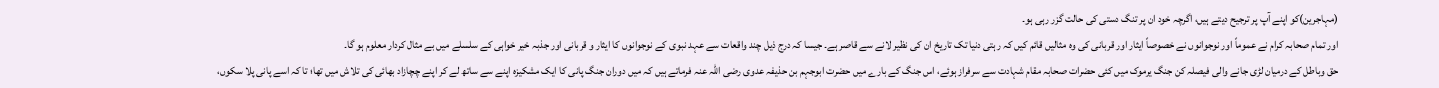(مہاجرین)کو اپنے آپ پر ترجیح دیتے ہیں، اگرچہ خود ان پر تنگ دستی کی حالت گزر رہی ہو۔
اور تمام صحابہ کرام نے عموماً اور نوجوانوں نے خصوصاً ایثار اور قربانی کی وہ مثالیں قائم کیں کہ رہتی دنیا تک تاریخ ان کی نظیر لانے سے قاصر ہے۔ جیسا کہ درج ذیل چند واقعات سے عہد نبوی کے نوجوانوں کا ایثار و قربانی اور جذبہ خیر خواہی کے سلسلے میں بے مثال کردار معلوم ہو گا۔
حق وباطل کے درمیان لڑی جانے والی فیصلہ کن جنگ یرموک میں کئی حضرات صحابہ مقام شہادت سے سرفراز ہوئے، اس جنگ کے بارے میں حضرت ابوجہم بن حذیفہ عدوی رضی اللہ عنہ فرماتے ہیں کہ میں دوران جنگ پانی کا ایک مشکیزہ اپنے سے ساتھ لے کر اپنے چچازاد بھائی کی تلاش میں تھا؛ تا کہ اسے پانی پلا سکوں،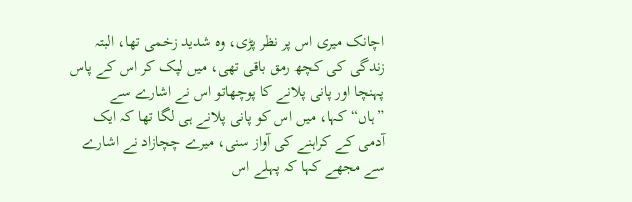اچانک میری اس پر نظر پڑی، وہ شدید زخمی تھا، البتہ زندگی کی کچھ رمق باقی تھی، میں لپک کر اس کے پاس پہنچا اور پانی پلانے کا پوچھاتو اس نے اشارے سے ”ہاں“کہا، میں اس کو پانی پلانے ہی لگا تھا کہ ایک آدمی کے کراہنے کی آواز سنی، میرے چچازاد نے اشارے سے مجھے کہا کہ پہلے اس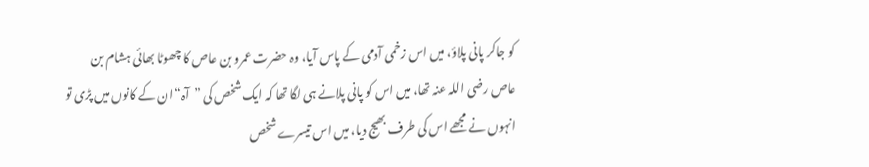کو جاکر پانی پلاؤ، میں اس زخمی آدمی کے پاس آیا، وہ حضرت عمرو بن عاص کا چھوٹا بھائی ہشام بن عاص رضی اللہ عنہ تھا، میں اس کو پانی پلانے ہی لگا تھا کہ ایک شخص کی ”آہ“ان کے کانوں میں پڑی تو انہوں نے مجھے اس کی طرف بھیج دیا، میں اس تیسرے شخص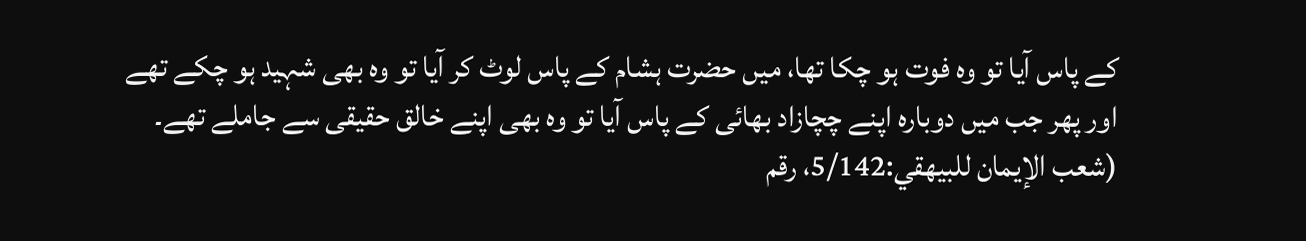کے پاس آیا تو وہ فوت ہو چکا تھا، میں حضرت ہشام کے پاس لوٹ کر آیا تو وہ بھی شہید ہو چکے تھے اور پھر جب میں دوبارہ اپنے چچازاد بھائی کے پاس آیا تو وہ بھی اپنے خالق حقیقی سے جاملے تھے۔ (شعب الإیمان للبیھقي:5/142، رقم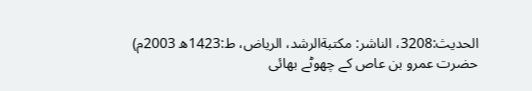الحدیث:3208، الناشر: مکتبةالرشد، الریاض، ط:1423ھ 2003م)
حضرت عمرو بن عاص کے چھوٹے بھائی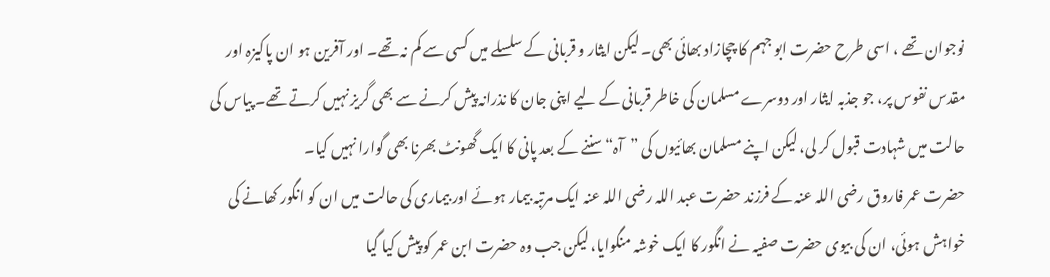نوجوان تھے ، اسی طرح حضرت ابو جہم کا چچازاد بھائی بھی۔ لیکن ایثار و قربانی کے سلسلے میں کسی سے کم نہ تھے۔ اور آفرین ہو ان پاکیزہ اور مقدس نفوس پر، جو جذبہ ایثار اور دوسرے مسلمان کی خاطر قربانی کے لیے اپنی جان کا نذرانہ پیش کرنے سے بھی گریز نہیں کرتے تھے۔ پیاس کی حالت میں شہادت قبول کر لی، لیکن اپنے مسلمان بھائیوں کی ”آہ“سننے کے بعد پانی کا ایک گھونٹ بھرنا بھی گوارا نہیں کیا۔
حضرت عمر فاروق رضی اللہ عنہ کے فرزند حضرت عبد اللہ رضی اللہ عنہ ایک مرتبہ بیمار ہوئے اور بیماری کی حالت میں ان کو انگور کھانے کی خواہش ہوئی، ان کی بیوی حضرت صفیہ نے انگور کا ایک خوشہ منگوایا، لیکن جب وہ حضرت ابن عمر کو پیش کیا گیا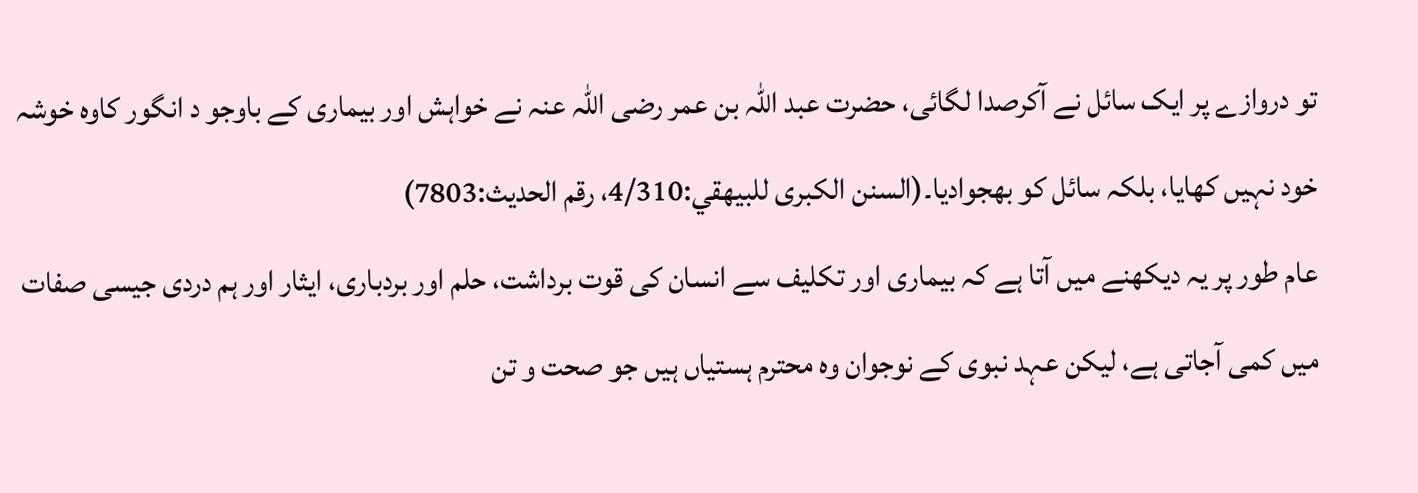تو دروازے پر ایک سائل نے آکرصدا لگائی، حضرت عبد اللہ بن عمر رضی اللہ عنہ نے خواہش اور بیماری کے باوجو د انگور کاوہ خوشہ خود نہیں کھایا، بلکہ سائل کو بھجوادیا۔(السنن الکبری للبیھقي:4/310، رقم الحدیث:7803)
عام طور پر یہ دیکھنے میں آتا ہے کہ بیماری اور تکلیف سے انسان کی قوت برداشت، حلم اور بردباری، ایثار اور ہم دردی جیسی صفات میں کمی آجاتی ہے، لیکن عہد نبوی کے نوجوان وہ محترم ہستیاں ہیں جو صحت و تن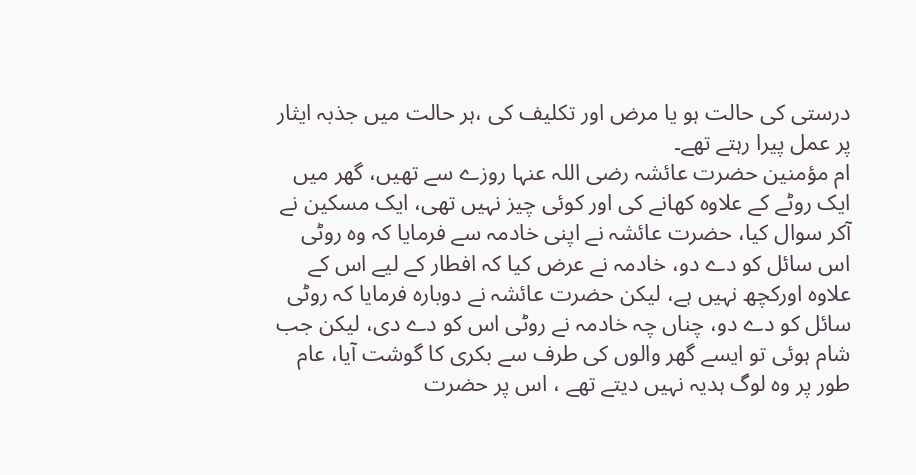درستی کی حالت ہو یا مرض اور تکلیف کی ،ہر حالت میں جذبہ ایثار پر عمل پیرا رہتے تھے۔
ام مؤمنین حضرت عائشہ رضی اللہ عنہا روزے سے تھیں، گھر میں ایک روٹے کے علاوہ کھانے کی اور کوئی چیز نہیں تھی، ایک مسکین نے آکر سوال کیا، حضرت عائشہ نے اپنی خادمہ سے فرمایا کہ وہ روٹی اس سائل کو دے دو، خادمہ نے عرض کیا کہ افطار کے لیے اس کے علاوہ اورکچھ نہیں ہے، لیکن حضرت عائشہ نے دوبارہ فرمایا کہ روٹی سائل کو دے دو، چناں چہ خادمہ نے روٹی اس کو دے دی، لیکن جب شام ہوئی تو ایسے گھر والوں کی طرف سے بکری کا گوشت آیا، عام طور پر وہ لوگ ہدیہ نہیں دیتے تھے ، اس پر حضرت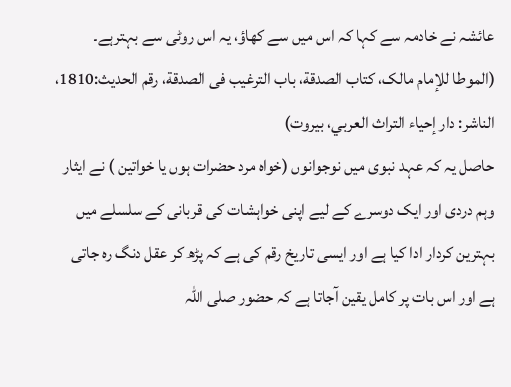عائشہ نے خادمہ سے کہا کہ اس میں سے کھاؤ، یہ اس روٹی سے بہترہے۔ (الموطا للإمام مالک، کتاب الصدقة، باب الترغیب فی الصدقة، رقم الحدیث:1810، الناشر: دار إحیاء التراث العربي، بیروت)
حاصل یہ کہ عہد نبوی میں نوجوانوں (خواہ مرد حضرات ہوں یا خواتین ) نے ایثار وہم دردی اور ایک دوسرے کے لیے اپنی خواہشات کی قربانی کے سلسلے میں بہترین کردار ادا کیا ہے اور ایسی تاریخ رقم کی ہے کہ پڑھ کر عقل دنگ رہ جاتی ہے اور اس بات پر کامل یقین آجاتا ہے کہ حضور صلی اللہ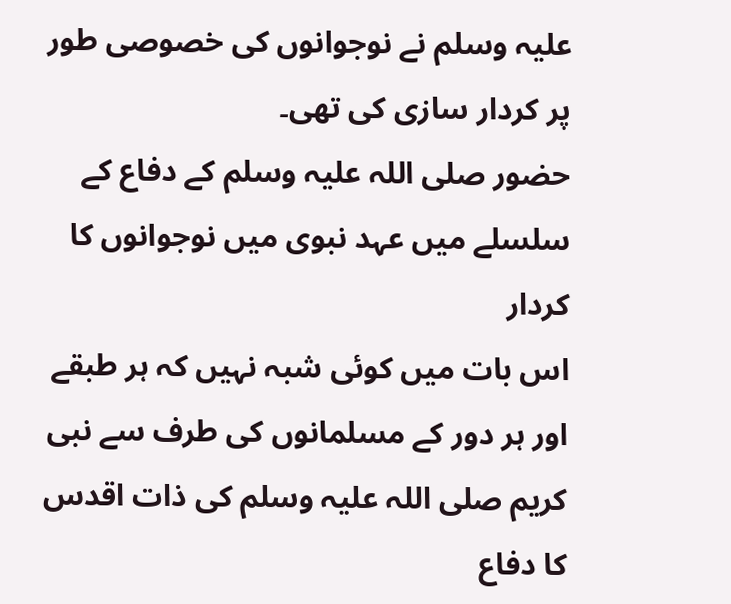علیہ وسلم نے نوجوانوں کی خصوصی طور پر کردار سازی کی تھی۔
حضور صلی اللہ علیہ وسلم کے دفاع کے سلسلے میں عہد نبوی میں نوجوانوں کا کردار
اس بات میں کوئی شبہ نہیں کہ ہر طبقے اور ہر دور کے مسلمانوں کی طرف سے نبی کریم صلی اللہ علیہ وسلم کی ذات اقدس کا دفاع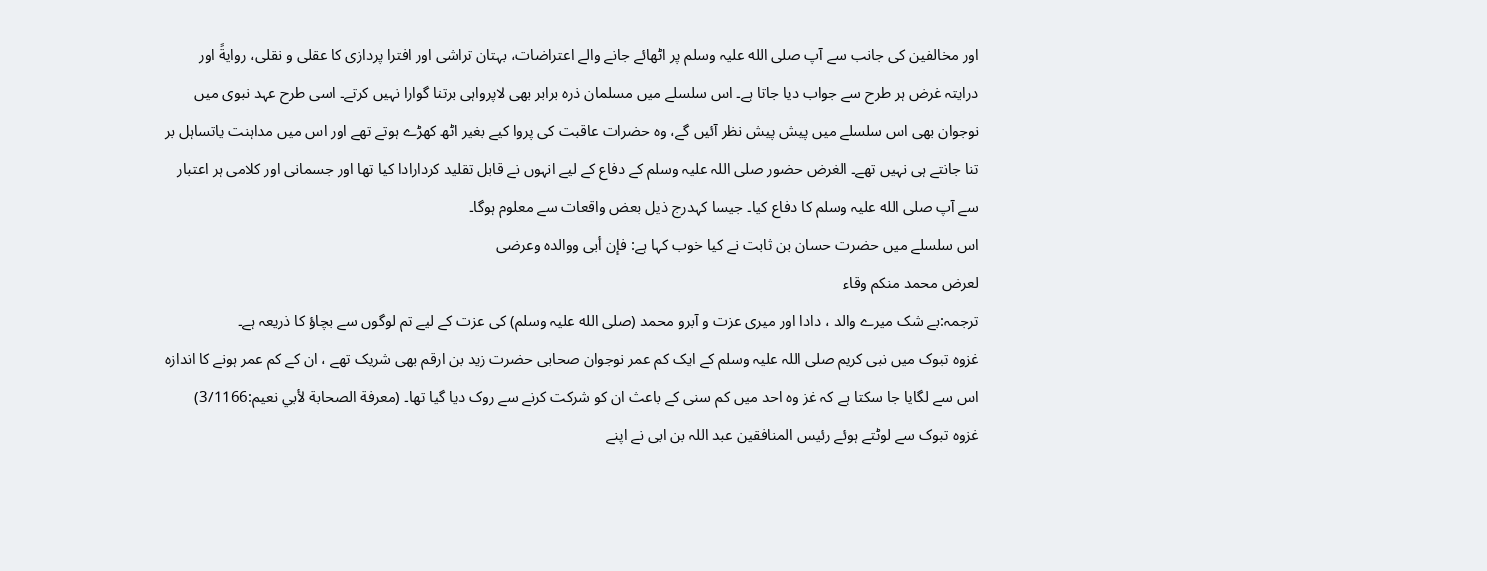اور مخالفین کی جانب سے آپ صلی الله علیہ وسلم پر اٹھائے جانے والے اعتراضات، بہتان تراشی اور افترا پردازی کا عقلی و نقلی، روایةً اور درایتہ غرض ہر طرح سے جواب دیا جاتا ہے۔ اس سلسلے میں مسلمان ذرہ برابر بھی لاپرواہی برتنا گوارا نہیں کرتے۔ اسی طرح عہد نبوی میں نوجوان بھی اس سلسلے میں پیش پیش نظر آئیں گے، وہ حضرات عاقبت کی پروا کیے بغیر اٹھ کھڑے ہوتے تھے اور اس میں مداہنت یاتساہل بر تنا جانتے ہی نہیں تھے۔ الغرض حضور صلی اللہ علیہ وسلم کے دفاع کے لیے انہوں نے قابل تقلید کردارادا کیا تھا اور جسمانی اور کلامی ہر اعتبار سے آپ صلی الله علیہ وسلم کا دفاع کیا۔ جیسا کہدرج ذیل بعض واقعات سے معلوم ہوگا۔
اس سلسلے میں حضرت حسان بن ثابت نے کیا خوب کہا ہے: فإن أبی ووالدہ وعرضی
لعرض محمد منکم وقاء
ترجمہ:بے شک میرے والد ، دادا اور میری عزت و آبرو محمد (صلی الله علیہ وسلم) کی عزت کے لیے تم لوگوں سے بچاؤ کا ذریعہ ہے۔
غزوہ تبوک میں نبی کریم صلی اللہ علیہ وسلم کے ایک کم عمر نوجوان صحابی حضرت زید بن ارقم بھی شریک تھے ، ان کے کم عمر ہونے کا اندازہ اس سے لگایا جا سکتا ہے کہ غز وہ احد میں کم سنی کے باعث ان کو شرکت کرنے سے روک دیا گیا تھا۔ (معرفة الصحابة لأبي نعیم:3/1166)
غزوہ تبوک سے لوٹتے ہوئے رئیس المنافقین عبد اللہ بن ابی نے اپنے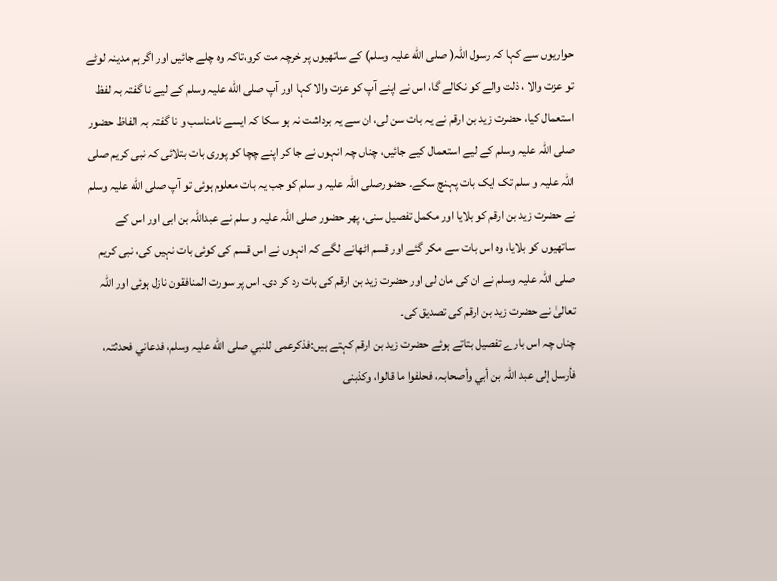حواریوں سے کہا کہ رسول اللہ( صلی الله علیہ وسلم) کے ساتھیوں پر خرچہ مت کرو،تاکہ وہ چلے جائیں اور اگر ہم مدینہ لوٹے تو عزت والا ، ذلت والے کو نکالے گا، اس نے اپنے آپ کو عزت والا کہا اور آپ صلی الله علیہ وسلم کے لیے نا گفتہ بہ لفظ استعمال کیا، حضرت زید بن ارقم نے یہ بات سن لی، ان سے یہ برداشت نہ ہو سکا کہ ایسے نامناسب و نا گفتہ بہ الفاظ حضور صلی اللہ علیہ وسلم کے لیے استعمال کیے جائیں، چناں چہ انہوں نے جا کر اپنے چچا کو پوری بات بتلائی کہ نبی کریم صلی اللہ علیہ و سلم تک ایک بات پہنچ سکے۔ حضورصلی اللہ علیہ و سلم کو جب یہ بات معلوم ہوئی تو آپ صلی الله علیہ وسلم نے حضرت زید بن ارقم کو بلایا اور مکمل تفصیل سنی، پھر حضور صلی اللہ علیہ و سلم نے عبداللہ بن ابی اور اس کے ساتھیوں کو بلایا، وہ اس بات سے مکر گئے اور قسم اٹھانے لگے کہ انہوں نے اس قسم کی کوئی بات نہیں کی، نبی کریم صلی اللہ علیہ وسلم نے ان کی مان لی اور حضرت زید بن ارقم کی بات رد کر دی۔ اس پر سورت المنافقون نازل ہوئی اور اللہ تعالیٰ نے حضرت زید بن ارقم کی تصدیق کی۔
چناں چہ اس بارے تفصیل بتاتے ہوئے حضرت زید بن ارقم کہتے ہیں:فذکرعمی للنبي صلی الله علیہ وسلم، فدعاني فحدثتہ، فأرسل إلی عبد اللہ بن أبي وأصحابہ، فحلفوا ما قالوا، وکذبنی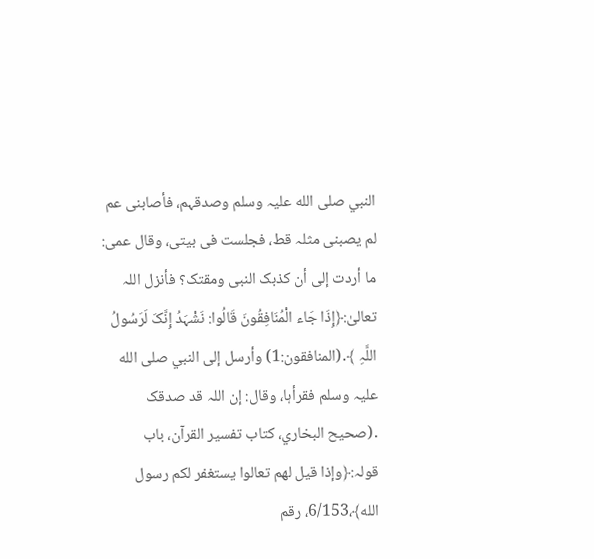النبي صلی الله علیہ وسلم وصدقہم، فأصابنی عم لم یصبنی مثلہ قط، فجلست فی بیتی، وقال عمی: ما أردت إلی أن کذبک النبی ومقتک؟ فأنزل اللہ تعالیٰ:﴿إِذَا جَاء الْمُنَافِقُونَ قَالُوا: نَشْہَدُ إِنَّکَ لَرَسُولُ اللَّہِ ﴾․(المنافقون:1) وأرسل إلی النبي صلی الله علیہ وسلم فقرأہا، وقال: إن اللہ قد صدقک ․(صحیح البخاري، کتاب تفسیر القرآن، باب قولہ:﴿وإذا قیل لھم تعالوا یستغفر لکم رسول الله﴾،6/153، رقم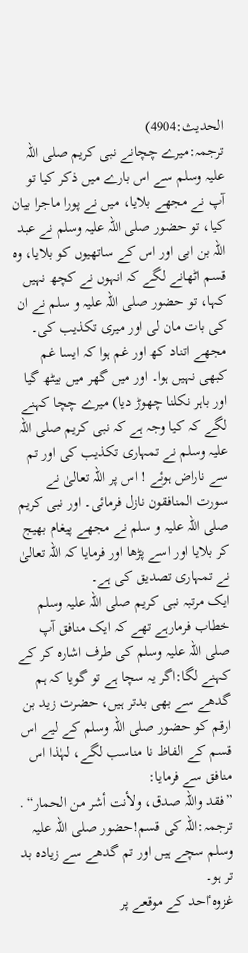الحدیث:4904)
ترجمہ:میرے چچانے نبی کریم صلی اللہ علیہ وسلم سے اس بارے میں ذکر کیا تو آپ نے مجھے بلایا، میں نے پورا ماجرا بیان کیا، تو حضور صلی اللہ علیہ وسلم نے عبد اللہ بن ابی اور اس کے ساتھیوں کو بلایا، وہ قسم اٹھانے لگے کہ انہوں نے کچھ نہیں کہا، تو حضور صلی اللہ علیہ و سلم نے ان کی بات مان لی اور میری تکذیب کی۔ مجھے اتناد کھ اور غم ہوا کہ ایسا غم کبھی نہیں ہوا۔ اور میں گھر میں بیٹھ گیا اور باہر نکلنا چھوڑ دیا) میرے چچا کہنے لگے کہ کیا وجہ ہے کہ نبی کریم صلی اللہ علیہ وسلم نے تمہاری تکذیب کی اور تم سے ناراض ہوئے ! اس پر اللہ تعالیٰ نے سورت المنافقون نازل فرمائی۔ اور نبی کریم صلی اللہ علیہ و سلم نے مجھے پیغام بھیج کر بلایا اور اسے پڑھا اور فرمایا کہ اللہ تعالیٰ نے تمہاری تصدیق کی ہے۔
ایک مرتبہ نبی کریم صلی اللہ علیہ وسلم خطاب فرمارہے تھے کہ ایک منافق آپ صلی اللہ علیہ وسلم کی طرف اشارہ کر کے کہنے لگا:اگر یہ سچا ہے تو گویا کہ ہم گدھے سے بھی بدتر ہیں، حضرت زید بن ارقم کو حضور صلی اللہ وسلم کے لیے اس قسم کے الفاظ نا مناسب لگے، لہٰذا اس منافق سے فرمایا:
”فقد واللہ صدق، ولأنت أشر من الحمار“․
ترجمہ:اللہ کی قسم!حضور صلی اللہ علیہ وسلم سچے ہیں اور تم گدھے سے زیادہ بد تر ہو۔
غزوہٴاحد کے موقعے پر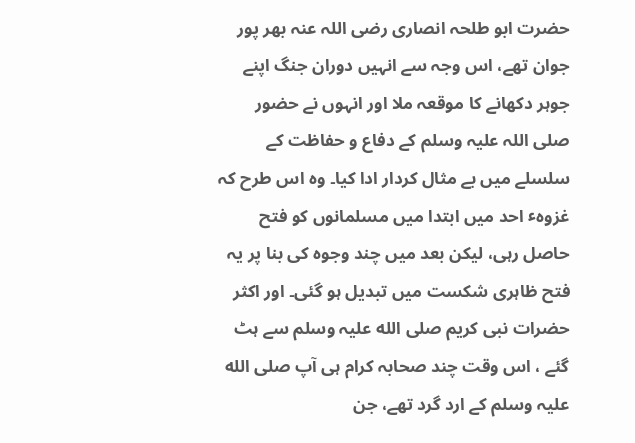حضرت ابو طلحہ انصاری رضی اللہ عنہ بھر پور جوان تھے، اس وجہ سے انہیں دوران جنگ اپنے جوہر دکھانے کا موقعہ ملا اور انہوں نے حضور صلی اللہ علیہ وسلم کے دفاع و حفاظت کے سلسلے میں بے مثال کردار ادا کیا۔ وہ اس طرح کہ غزوہٴ احد میں ابتدا میں مسلمانوں کو فتح حاصل رہی، لیکن بعد میں چند وجوہ کی بنا پر یہ فتح ظاہری شکست میں تبدیل ہو گئی۔ اور اکثر حضرات نبی کریم صلی الله علیہ وسلم سے ہٹ گئے ، اس وقت چند صحابہ کرام ہی آپ صلی الله علیہ وسلم کے ارد گرد تھے، جن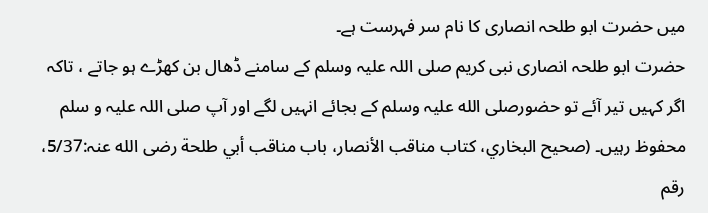میں حضرت ابو طلحہ انصاری کا نام سر فہرست ہے۔
حضرت ابو طلحہ انصاری نبی کریم صلی اللہ علیہ وسلم کے سامنے ڈھال بن کھڑے ہو جاتے ، تاکہ اگر کہیں تیر آئے تو حضورصلی الله علیہ وسلم کے بجائے انہیں لگے اور آپ صلی اللہ علیہ و سلم محفوظ رہیں۔ (صحیح البخاري، کتاب مناقب الأنصار، باب مناقب أبي طلحة رضی الله عنہ:5/37، رقم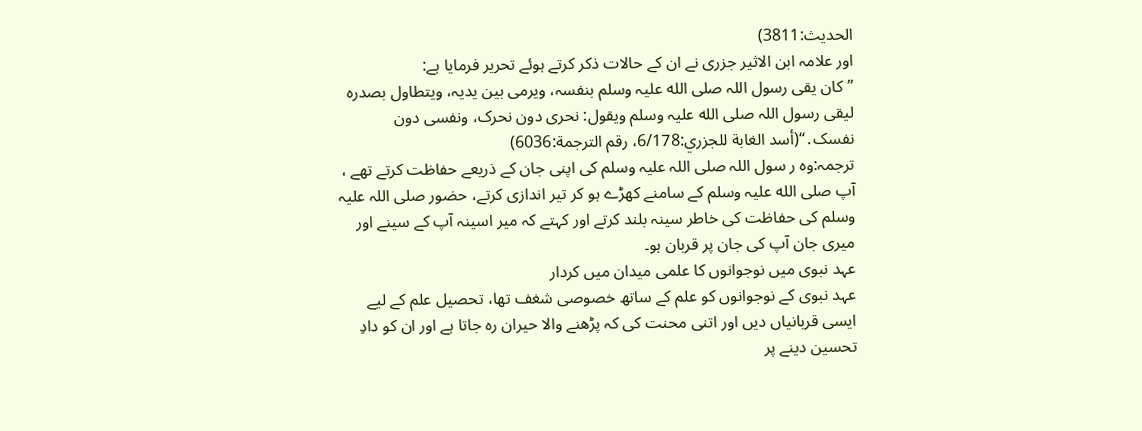الحدیث:3811)
اور علامہ ابن الاثیر جزری نے ان کے حالات ذکر کرتے ہوئے تحریر فرمایا ہے:
”کان یقی رسول اللہ صلی الله علیہ وسلم بنفسہ، ویرمی بین یدیہ، ویتطاول بصدرہ لیقی رسول اللہ صلی الله علیہ وسلم ویقول: نحری دون نحرک، ونفسی دون نفسک․“(أسد الغابة للجزري:6/178، رقم الترجمة:6036)
ترجمہ:وہ ر سول اللہ صلی اللہ علیہ وسلم کی اپنی جان کے ذریعے حفاظت کرتے تھے ، آپ صلی الله علیہ وسلم کے سامنے کھڑے ہو کر تیر اندازی کرتے، حضور صلی اللہ علیہ وسلم کی حفاظت کی خاطر سینہ بلند کرتے اور کہتے کہ میر اسینہ آپ کے سینے اور میری جان آپ کی جان پر قربان ہو۔
عہد نبوی میں نوجوانوں کا علمی میدان میں کردار
عہد نبوی کے نوجوانوں کو علم کے ساتھ خصوصی شغف تھا، تحصیل علم کے لیے ایسی قربانیاں دیں اور اتنی محنت کی کہ پڑھنے والا حیران رہ جاتا ہے اور ان کو دادِ تحسین دینے پر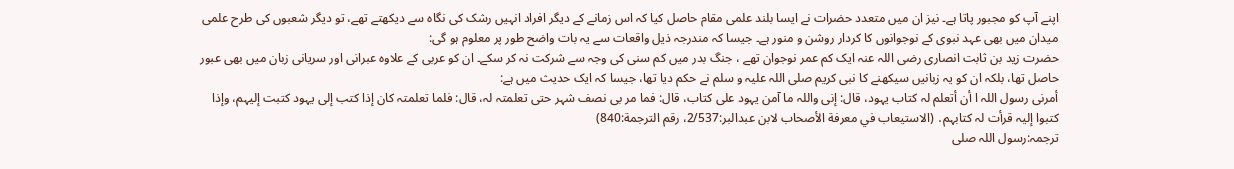اپنے آپ کو مجبور پاتا ہے۔ نیز ان میں متعدد حضرات نے ایسا بلند علمی مقام حاصل کیا کہ اس زمانے کے دیگر افراد انہیں رشک کی نگاہ سے دیکھتے تھے، تو دیگر شعبوں کی طرح علمی میدان میں بھی عہد نبوی کے نوجوانوں کا کردار روشن و منور ہے۔ جیسا کہ مندرجہ ذیل واقعات سے یہ بات واضح طور پر معلوم ہو گی:
حضرت زید بن ثابت انصاری رضی اللہ عنہ ایک کم عمر نوجوان تھے ، جنگ بدر میں کم سنی کی وجہ سے شرکت نہ کر سکے۔ ان کو عربی کے علاوہ عبرانی اور سریانی زبان میں بھی عبور حاصل تھا، بلکہ ان کو یہ زبانیں سیکھنے کا نبی کریم صلی اللہ علیہ و سلم نے حکم دیا تھا، جیسا کہ ایک حدیث میں ہے:
أمرنی رسول اللہ ا أن أتعلم لہ کتاب یہود، قال: إنی واللہ ما آمن یہود علی کتاب، قال: فما مر بی نصف شہر حتی تعلمتہ لہ، قال: فلما تعلمتہ کان إذا کتب إلی یہود کتبت إلیہم، وإذا کتبوا إلیہ قرأت لہ کتابہم․ (الاستیعاب في معرفة الأصحاب لابن عبدالبر:2/537، رقم الترجمة:840)
ترجمہ:رسول اللہ صلی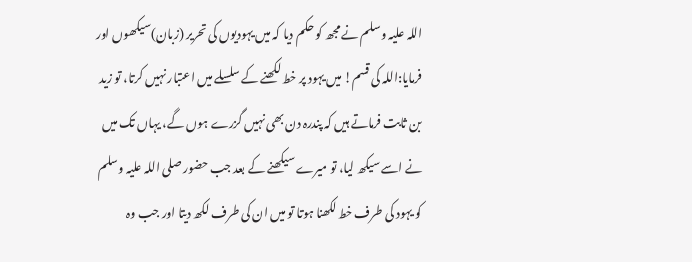اللہ علیہ وسلم نے مجھ کو حکم دیا کہ میں یہودیوں کی تحریر (زبان)سیکھوں اور فرمایا:اللہ کی قسم! میں یہود پر خط لکھنے کے سلسلے میں اعتبار نہیں کرتا، تو زید بن ثابت فرماتے ہیں کہ پندرہ دن بھی نہیں گزرے ہوں گے، یہاں تک میں نے اسے سیکھ لیا، تو میرے سیکھنے کے بعد جب حضور صلی اللہ علیہ وسلم کو یہود کی طرف خط لکھنا ہوتا تو میں ان کی طرف لکھ دیتا اور جب وہ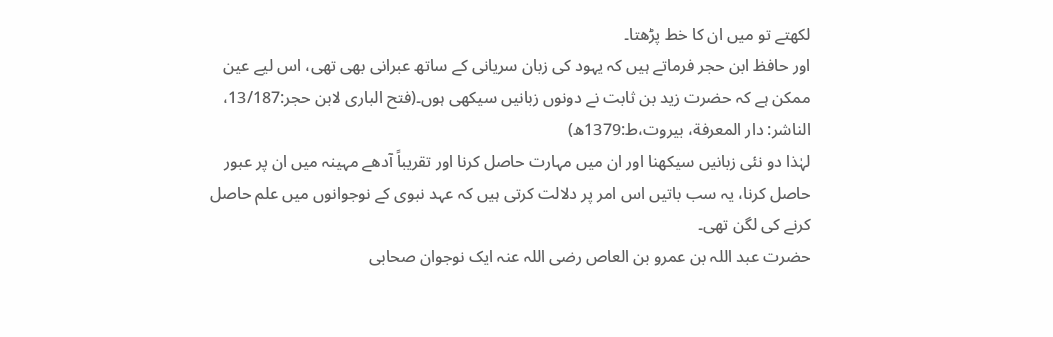لکھتے تو میں ان کا خط پڑھتا۔
اور حافظ ابن حجر فرماتے ہیں کہ یہود کی زبان سریانی کے ساتھ عبرانی بھی تھی، اس لیے عین ممکن ہے کہ حضرت زید بن ثابت نے دونوں زبانیں سیکھی ہوں۔(فتح الباری لابن حجر:13/187، الناشر: دار المعرفة، بیروت،ط:1379ھ)
لہٰذا دو نئی زبانیں سیکھنا اور ان میں مہارت حاصل کرنا اور تقریباً آدھے مہینہ میں ان پر عبور حاصل کرنا، یہ سب باتیں اس امر پر دلالت کرتی ہیں کہ عہد نبوی کے نوجوانوں میں علم حاصل کرنے کی لگن تھی۔
حضرت عبد اللہ بن عمرو بن العاص رضی اللہ عنہ ایک نوجوان صحابی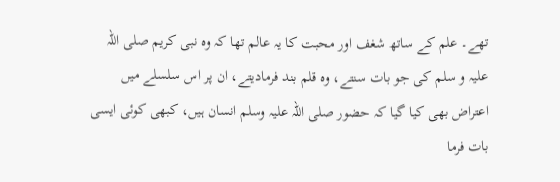تھے۔ علم کے ساتھ شغف اور محبت کا یہ عالم تھا کہ وہ نبی کریم صلی اللہ علیہ و سلم کی جو بات سنتے، وہ قلم بند فرمادیتے، ان پر اس سلسلے میں اعتراض بھی کیا گیا کہ حضور صلی اللہ علیہ وسلم انسان ہیں، کبھی کوئی ایسی بات فرما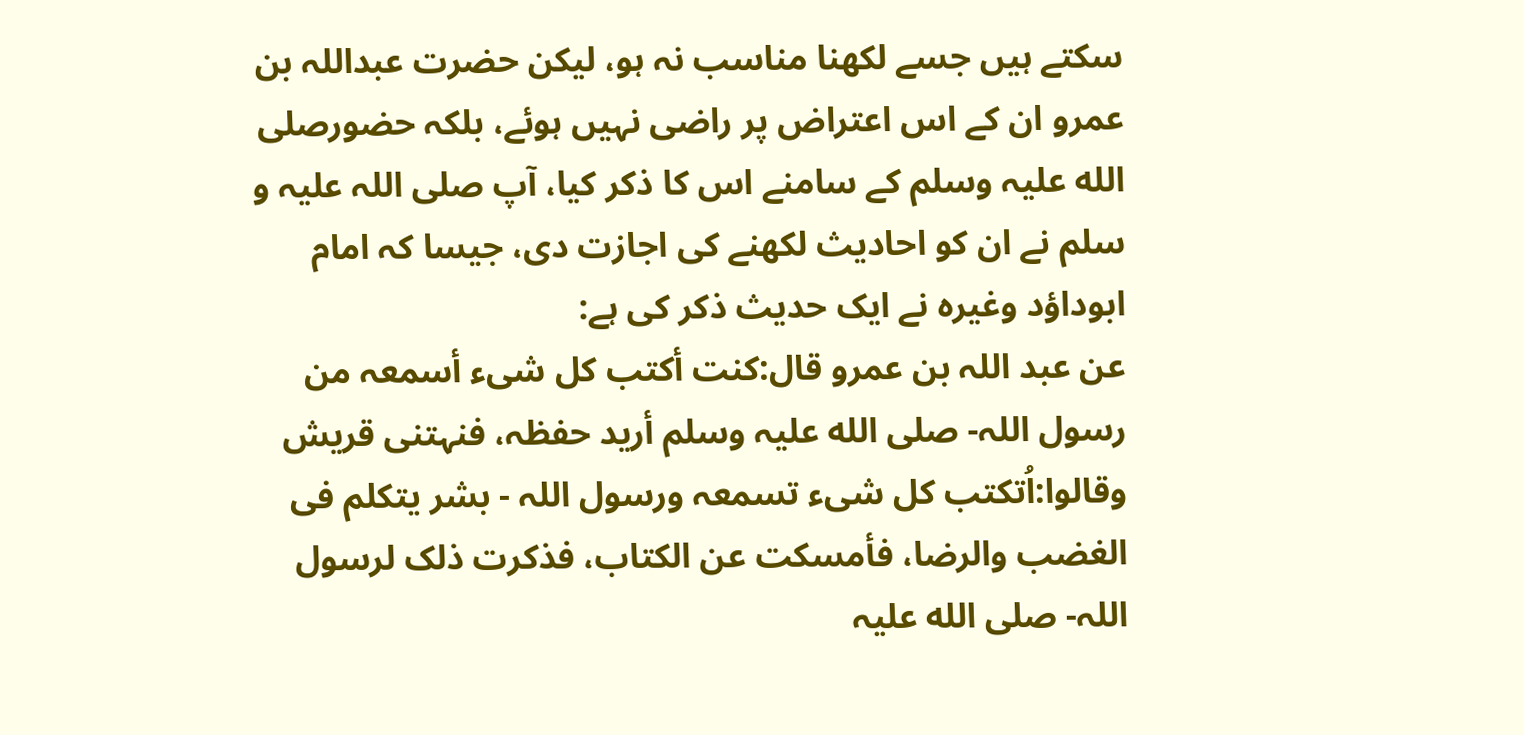سکتے ہیں جسے لکھنا مناسب نہ ہو، لیکن حضرت عبداللہ بن عمرو ان کے اس اعتراض پر راضی نہیں ہوئے، بلکہ حضورصلی الله علیہ وسلم کے سامنے اس کا ذکر کیا، آپ صلی اللہ علیہ و سلم نے ان کو احادیث لکھنے کی اجازت دی، جیسا کہ امام ابوداؤد وغیرہ نے ایک حدیث ذکر کی ہے:
عن عبد اللہ بن عمرو قال:کنت أکتب کل شیء أسمعہ من رسول اللہ- صلی الله علیہ وسلم أرید حفظہ، فنہتنی قریش وقالوا:اُتکتب کل شیء تسمعہ ورسول اللہ - بشر یتکلم فی الغضب والرضا، فأمسکت عن الکتاب، فذکرت ذلک لرسول اللہ- صلی الله علیہ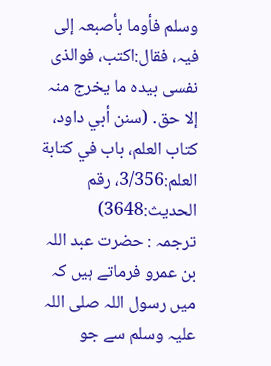وسلم فأوما بأصبعہ إلی فیہ، فقال:اکتب، فوالذی نفسی بیدہ ما یخرج منہ إلا حق․ (سنن أبي داود، کتاب العلم، باب في کتابة العلم:3/356، رقم الحدیث:3648)
ترجمہ : حضرت عبد اللہ بن عمرو فرماتے ہیں کہ میں رسول اللہ صلی اللہ علیہ وسلم سے جو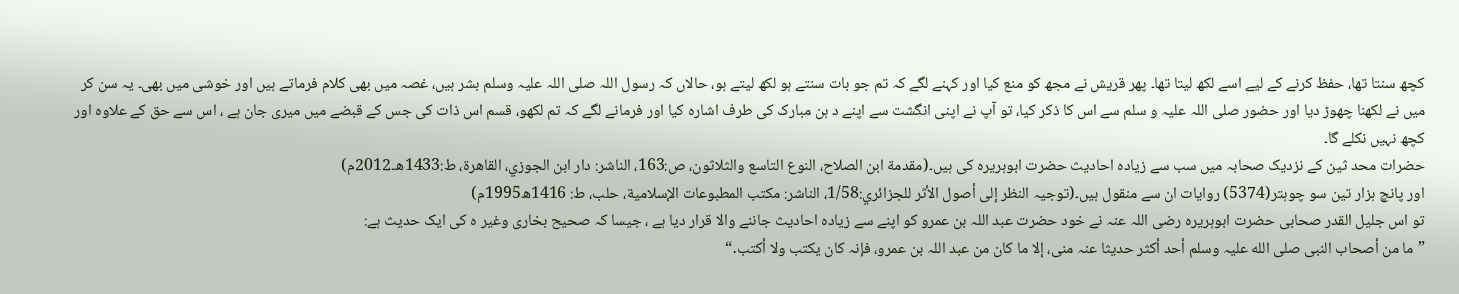کچھ سنتا تھا، حفظ کرنے کے لیے اسے لکھ لیتا تھا۔ پھر قریش نے مجھ کو منع کیا اور کہنے لگے کہ تم جو بات سنتے ہو لکھ لیتے ہو، حالاں کہ رسول اللہ صلی اللہ علیہ وسلم بشر ہیں، غصہ میں بھی کلام فرماتے ہیں اور خوشی میں بھی۔ یہ سن کر میں نے لکھنا چھوڑ دیا اور حضور صلی اللہ علیہ و سلم سے اس کا ذکر کیا، تو آپ نے اپنی انگشت سے اپنے د ہن مبارک کی طرف اشارہ کیا اور فرمانے لگے کہ تم لکھو، قسم اس ذات کی جس کے قبضے میں میری جان ہے ، اس سے حق کے علاوہ اور کچھ نہیں نکلے گا۔
حضرات محد ثین کے نزدیک صحابہ میں سب سے زیادہ احادیث حضرت ابوہریرہ کی ہیں۔(مقدمة ابن الصلاح، النوع التاسع والثلاثون، ص:163، الناشر: دار ابن الجوزي، القاھرة، ط:1433ھ۔2012م)
اور پانچ ہزار تین سو چوہتر(5374) روایات ان سے منقول ہیں۔(توجیہ النظر إلی أصول الأثر للجزائري:1/58، الناشر: مکتب المطبوعات الإسلامیة، حلب، ط: 1416ھ1995م)
تو اس جلیل القدر صحابی حضرت ابوہریرہ رضی اللہ عنہ نے خود حضرت عبد اللہ بن عمرو کو اپنے سے زیادہ احادیث جاننے والا قرار دیا ہے ، جیسا کہ صحیح بخاری وغیر ہ کی ایک حدیث ہے:
”ما من أصحاب النبی صلی الله علیہ وسلم أحد أکثر حدیثا عنہ منی، إلا ما کان من عبد اللہ بن عمرو، فإنہ کان یکتب ولا أکتب․“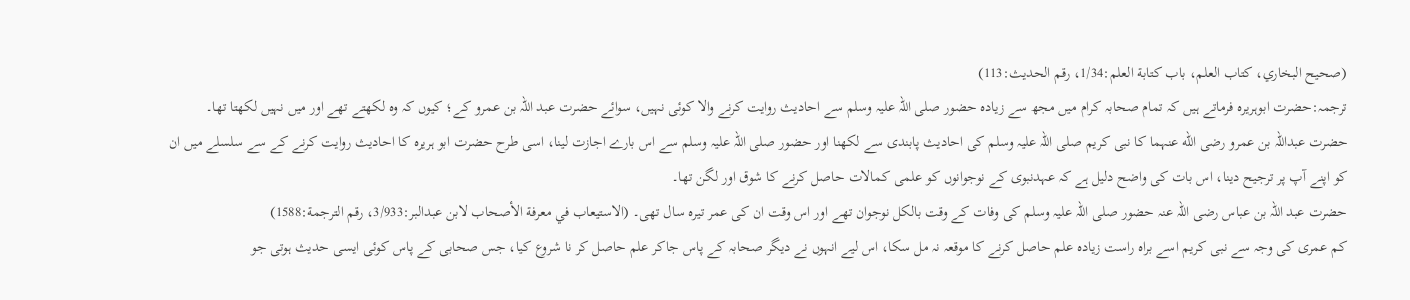(صحیح البخاري، کتاب العلم، باب کتابة العلم:1/34، رقم الحدیث:113)
ترجمہ:حضرت ابوہریرہ فرماتے ہیں کہ تمام صحابہ کرام میں مجھ سے زیادہ حضور صلی اللہ علیہ وسلم سے احادیث روایت کرنے والا کوئی نہیں، سوائے حضرت عبد اللہ بن عمرو کے؛ کیوں کہ وہ لکھتے تھے اور میں نہیں لکھتا تھا۔
حضرت عبداللہ بن عمرو رضی الله عنہما کا نبی کریم صلی اللہ علیہ وسلم کی احادیث پابندی سے لکھنا اور حضور صلی اللہ علیہ وسلم سے اس بارے اجازت لینا، اسی طرح حضرت ابو ہریرہ کا احادیث روایت کرنے کے سے سلسلے میں ان کو اپنے آپ پر ترجیح دینا، اس بات کی واضح دلیل ہے کہ عہدنبوی کے نوجوانوں کو علمی کمالات حاصل کرنے کا شوق اور لگن تھا۔
حضرت عبد اللہ بن عباس رضی اللہ عنہ حضور صلی اللہ علیہ وسلم کی وفات کے وقت بالکل نوجوان تھے اور اس وقت ان کی عمر تیرہ سال تھی۔ (الاستیعاب في معرفة الأصحاب لابن عبدالبر:3/933، رقم الترجمة:1588)
کم عمری کی وجہ سے نبی کریم اسے براہ راست زیادہ علم حاصل کرنے کا موقعہ نہ مل سکا، اس لیے انہوں نے دیگر صحابہ کے پاس جاکر علم حاصل کر نا شروع کیا، جس صحابی کے پاس کوئی ایسی حدیث ہوتی جو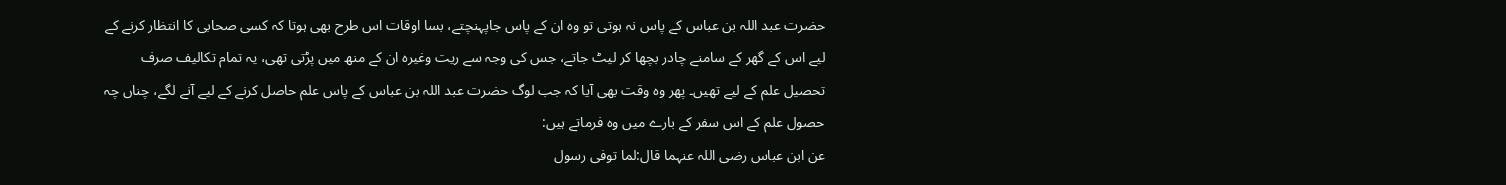حضرت عبد اللہ بن عباس کے پاس نہ ہوتی تو وہ ان کے پاس جاپہنچتے، بسا اوقات اس طرح بھی ہوتا کہ کسی صحابی کا انتظار کرنے کے لیے اس کے گھر کے سامنے چادر بچھا کر لیٹ جاتے، جس کی وجہ سے ریت وغیرہ ان کے منھ میں پڑتی تھی، یہ تمام تکالیف صرف تحصیل علم کے لیے تھیں۔ پھر وہ وقت بھی آیا کہ جب لوگ حضرت عبد اللہ بن عباس کے پاس علم حاصل کرنے کے لیے آنے لگے، چناں چہ حصول علم کے اس سفر کے بارے میں وہ فرماتے ہیں:
عن ابن عباس رضی اللہ عنہما قال:لما توفی رسول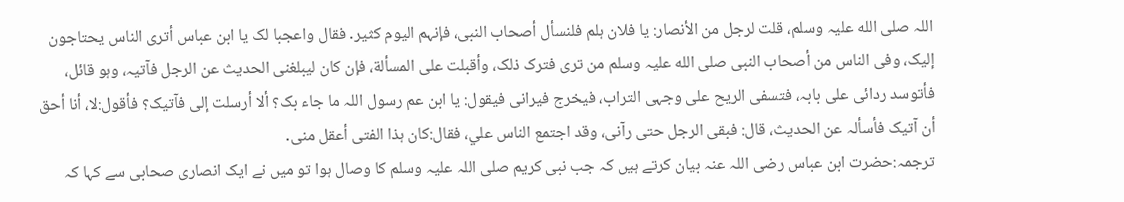اللہ صلی الله علیہ وسلم، قلت لرجل من الأنصار: یا فلان ہلم فلنسأل أصحاب النبی، فإنہم الیوم کثیر․ فقال واعجبا لک یا ابن عباس أتری الناس یحتاجون إلیک، وفی الناس من أصحاب النبی صلی الله علیہ وسلم من تری فترک ذلک، وأقبلت علی المسألة، فإن کان لیبلغنی الحدیث عن الرجل فآتیہ، وہو قائل، فأتوسد ردائی علی بابہ، فتسفی الریح علی وجہی التراب، فیخرج فیرانی فیقول: یا ابن عم رسول اللہ ما جاء بک؟ ألا أرسلت إلی فآتیک؟ فأقول:لا، أنا أحق أن آتیک فأسألہ عن الحدیث، قال: فبقی الرجل حتی رآنی، وقد اجتمع الناس علي، فقال:کان ہذا الفتی أعقل منی․
ترجمہ:حضرت ابن عباس رضی اللہ عنہ بیان کرتے ہیں کہ جب نبی کریم صلی اللہ علیہ وسلم کا وصال ہوا تو میں نے ایک انصاری صحابی سے کہا کہ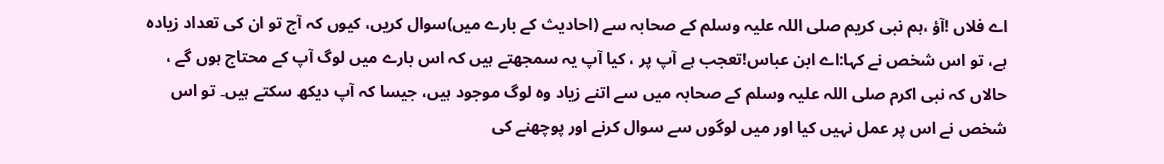اے فلاں !آؤ ،ہم نبی کریم صلی اللہ علیہ وسلم کے صحابہ سے (احادیث کے بارے میں)سوال کریں، کیوں کہ آج تو ان کی تعداد زیادہ ہے، تو اس شخص نے کہا:اے ابن عباس!تعجب ہے آپ پر ، کیا آپ یہ سمجھتے ہیں کہ اس بارے میں لوگ آپ کے محتاج ہوں گے ، حالاں کہ نبی اکرم صلی اللہ علیہ وسلم کے صحابہ میں سے اتنے زیاد وہ لوگ موجود ہیں، جیسا کہ آپ دیکھ سکتے ہیں۔ تو اس شخص نے اس پر عمل نہیں کیا اور میں لوگوں سے سوال کرنے اور پوچھنے کی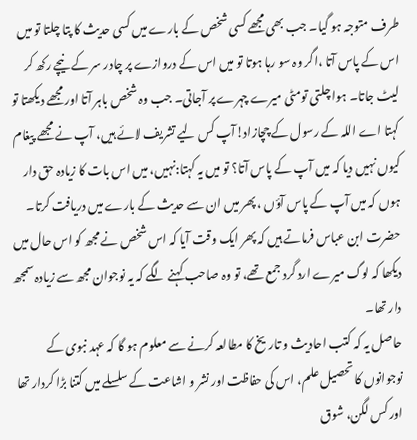طرف متوجہ ہو گیا۔ جب بھی مجھے کسی شخص کے بارے میں کسی حدیث کا پتا چلتا تو میں اس کے پاس آتا ،اگر وہ سو رہا ہوتا تو میں اس کے دروازے پر چادر سر کے نیچے رکھ کر لیٹ جاتا۔ ہوا چلتی تومٹی میرے چہرے پر آجاتی۔ جب وہ شخص باہر آتا اور مجھے دیکھتا تو کہتا اے اللہ کے رسول کے چچازاد!آپ کس لیے تشریف لائے ہیں، آپ نے مجھے پیغام کیوں نہیں دیا کہ میں آپ کے پاس آتا؟ تو میں یہ کہتا:نہیں، میں اس بات کا زیادہ حق دار ہوں کہ میں آپ کے پاس آؤں ، پھر میں ان سے حدیث کے بارے میں دریافت کرتا۔ حضرت ابن عباس فرماتے ہیں کہ پھر ایک وقت آیا کہ اس شخص نے مجھ کو اس حال میں دیکھا کہ لوگ میرے ارد گرد جمع تھے، تو وہ صاحب کہنے لگے کہ یہ نوجوان مجھ سے زیادہ سمجھ دار تھا۔
حاصل یہ کہ کتب احادیث و تاریخ کا مطالعہ کرنے سے معلوم ہو گا کہ عہد نبوی کے نوجوانوں کا تحصیل علم، اس کی حفاظت اور نشر و اشاعت کے سلسلے میں کتنا بڑا کردار تھا اور کس لگن، شوق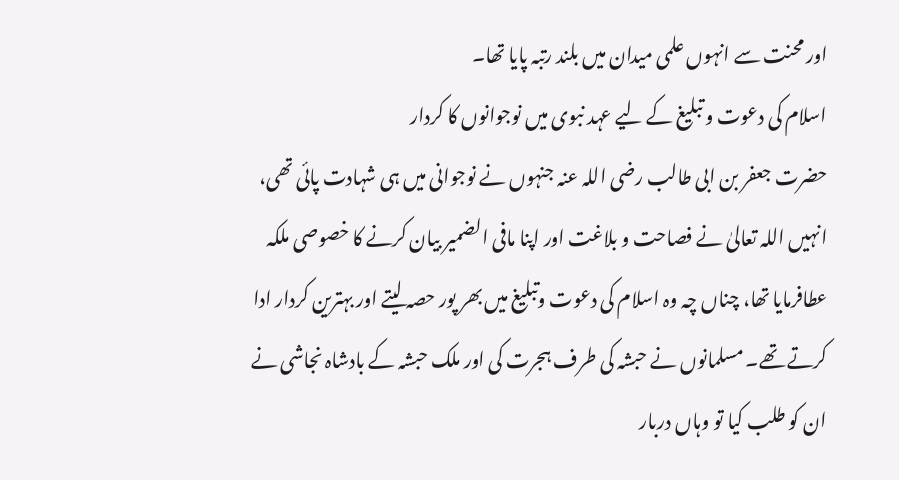اور محنت سے انہوں علمی میدان میں بلند رتبہ پایا تھا۔
اسلام کی دعوت و تبلیغ کے لیے عہد نبوی میں نوجوانوں کا کردار
حضرت جعفر بن ابی طالب رضی اللہ عنہ جنہوں نے نوجوانی میں ہی شہادت پائی تھی، انہیں اللہ تعالیٰ نے فصاحت و بلاغت اور اپنا مافی الضمیر بیان کرنے کا خصوصی ملکہ عطافرمایا تھا، چناں چہ وہ اسلام کی دعوت وتبلیغ میں بھر پور حصہ لیتے اور بہترین کردار ادا کرتے تھے۔ مسلمانوں نے حبشہ کی طرف ہجرت کی اور ملک حبشہ کے بادشاہ نجاشی نے ان کو طلب کیا تو وہاں دربار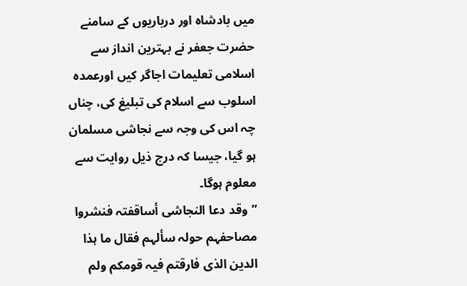میں بادشاہ اور درباریوں کے سامنے حضرت جعفر نے بہترین انداز سے اسلامی تعلیمات اجاگر کیں اورعمدہ اسلوب سے اسلام کی تبلیغ کی، چناں چہ اس کی وجہ سے نجاشی مسلمان ہو گیا، جیسا کہ درج ذیل روایت سے معلوم ہوگا۔
”وقد دعا النجاشی أساقفتہ فنشروا مصاحفہم حولہ سألہم فقال ما ہذا الدین الذی فارقتم فیہ قومکم ولم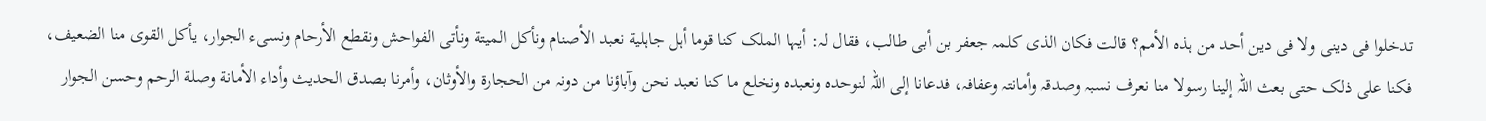تدخلوا فی دینی ولا فی دین أحد من ہذہ الأمم؟ قالت فکان الذی کلمہ جعفر بن أبی طالب، فقال لہ: أیہا الملک کنا قوما أہل جاہلیة نعبد الأصنام ونأکل المیتة ونأتی الفواحش ونقطع الأرحام ونسیء الجوار، یأکل القوی منا الضعیف، فکنا علی ذلک حتی بعث اللہ إلینا رسولا منا نعرف نسبہ وصدقہ وأمانتہ وعفافہ، فدعانا إلی اللہ لنوحدہ ونعبدہ ونخلع ما کنا نعبد نحن وآباؤنا من دونہ من الحجارة والأوثان، وأمرنا بصدق الحدیث وأداء الأمانة وصلة الرحم وحسن الجوار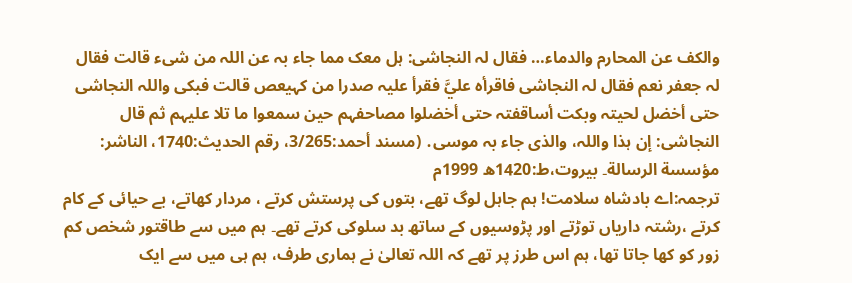والکف عن المحارم والدماء… فقال لہ النجاشی: ہل معک مما جاء بہ عن اللہ من شیء قالت فقال لہ جعفر نعم فقال لہ النجاشی فاقرأہ عليَّ فقرأ علیہ صدرا من کہیعص قالت فبکی واللہ النجاشی حتی أخضل لحیتہ وبکت أساقفتہ حتی أخضلوا مصاحفہم حین سمعوا ما تلا علیہم ثم قال النجاشی: إن ہذا واللہ، والذی جاء بہ موسی․ (مسند أحمد:3/265، رقم الحدیث:1740، الناشر: مؤسسة الرسالة۔ بیروت،ط:1420ھ 1999م
ترجمہ:اے بادشاہ سلامت! ہم جاہل لوگ تھے، بتوں کی پرستش کرتے ، مردار کھاتے، بے حیائی کے کام کرتے ،رشتہ داریاں توڑتے اور پڑوسیوں کے ساتھ بد سلوکی کرتے تھے۔ ہم میں سے طاقتور شخص کم زور کو کھا جاتا تھا، ہم اس طرز پر تھے کہ اللہ تعالیٰ نے ہماری طرف، ہم ہی میں سے ایک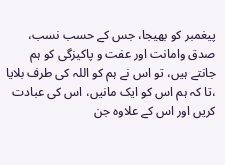پیغمبر کو بھیجا، جس کے حسب نسب، صدق وامانت اور عفت و پاکیزگی کو ہم جانتے ہیں، تو اس نے ہم کو اللہ کی طرف بلایا ،تا کہ ہم اس کو ایک مانیں، اس کی عبادت کریں اور اس کے علاوہ جن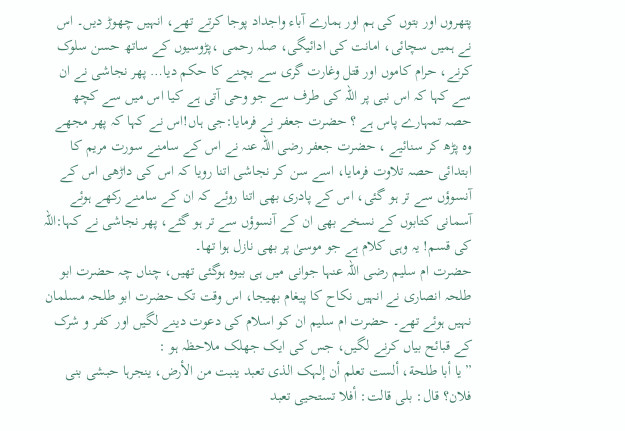پتھروں اور بتوں کی ہم اور ہمارے آباء واجداد پوجا کرتے تھے، انہیں چھوڑ دیں۔ اس نے ہمیں سچائی، امانت کی ادائیگی، صلہ رحمی ،پڑوسیوں کے ساتھ حسن سلوک کرنے، حرام کاموں اور قتل وغارت گری سے بچنے کا حکم دیا… پھر نجاشی نے ان سے کہا کہ اس نبی پر اللہ کی طرف سے جو وحی آتی ہے کیا اس میں سے کچھ حصہ تمہارے پاس ہے ؟ حضرت جعفر نے فرمایا:جی ہاں!اس نے کہا کہ پھر مجھے وہ پڑھ کر سنائیے ، حضرت جعفر رضی اللہ عنہ نے اس کے سامنے سورت مریم کا ابتدائی حصہ تلاوت فرمایا، اسے سن کر نجاشی اتنا رویا کہ اس کی داڑھی اس کے آنسوؤں سے تر ہو گئی، اس کے پادری بھی اتنا روئے کہ ان کے سامنے رکھے ہوئے آسمانی کتابوں کے نسخے بھی ان کے آنسوؤں سے تر ہو گئے، پھر نجاشی نے کہا:اللہ کی قسم! یہ وہی کلام ہے جو موسیٰ پر بھی نازل ہوا تھا۔
حضرت ام سلیم رضی اللہ عنہا جوانی میں ہی بیوہ ہوگئی تھیں، چناں چہ حضرت ابو طلحہ انصاری نے انہیں نکاح کا پیغام بھیجا، اس وقت تک حضرت ابو طلحہ مسلمان نہیں ہوئے تھے۔ حضرت ام سلیم ان کو اسلام کی دعوت دینے لگیں اور کفر و شرک کے قبائح بیاں کرنے لگیں، جس کی ایک جھلک ملاحظہ ہو :
”یا أبا طلحة، ألست تعلم أن إلہک الذی تعبد ینبت من الأرض، ینجرہا حبشی بنی فلان؟ قال: بلی قالت: أفلا تستحیی تعبد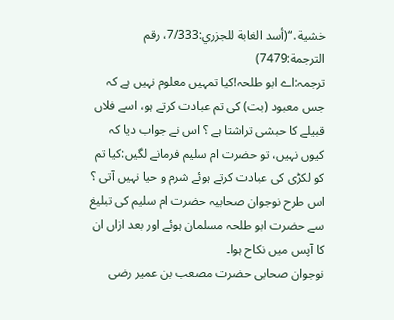خشیة․“(أسد الغابة للجزري:7/333، رقم الترجمة:7479)
ترجمہ:اے ابو طلحہ!کیا تمہیں معلوم نہیں ہے کہ جس معبود (بت) کی تم عبادت کرتے ہو، اسے فلاں قبیلے کا حبشی تراشتا ہے ؟ اس نے جواب دیا کہ کیوں نہیں، تو حضرت ام سلیم فرمانے لگیں:کیا تم کو لکڑی کی عبادت کرتے ہوئے شرم و حیا نہیں آتی ؟
اس طرح نوجوان صحابیہ حضرت ام سلیم کی تبلیغ سے حضرت ابو طلحہ مسلمان ہوئے اور بعد ازاں ان کا آپس میں نکاح ہوا۔
نوجوان صحابی حضرت مصعب بن عمیر رضی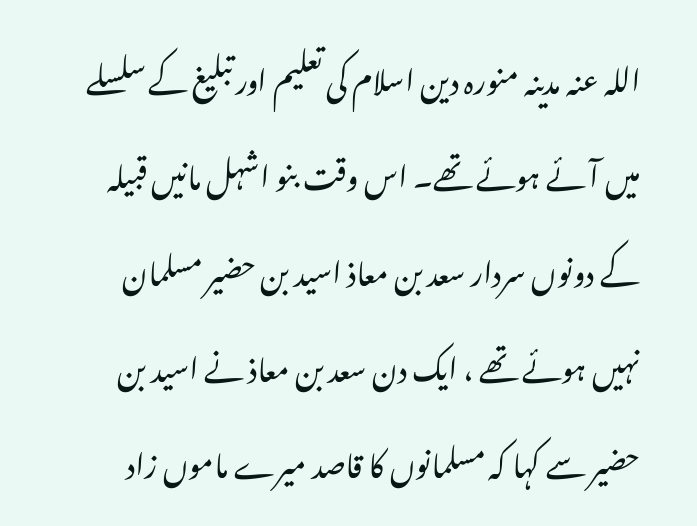اللہ عنہ مدینہ منورہ دین اسلام کی تعلیم اور تبلیغ کے سلسلے میں آئے ہوئے تھے۔ اس وقت بنو اشہل مانیں قبیلہ کے دونوں سردار سعد بن معاذ اسید بن حضیر مسلمان نہیں ہوئے تھے ، ایک دن سعد بن معاذ نے اسید بن حضیر سے کہا کہ مسلمانوں کا قاصد میرے ماموں زاد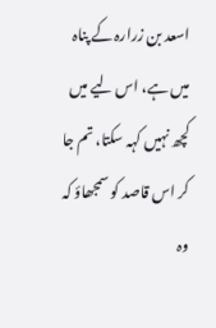اسعد بن زرارہ کے پناہ میں ہے، اس لیے میں کچھ نہیں کہہ سکتا، تم جا کر اس قاصد کو سمجھاؤ کہ وہ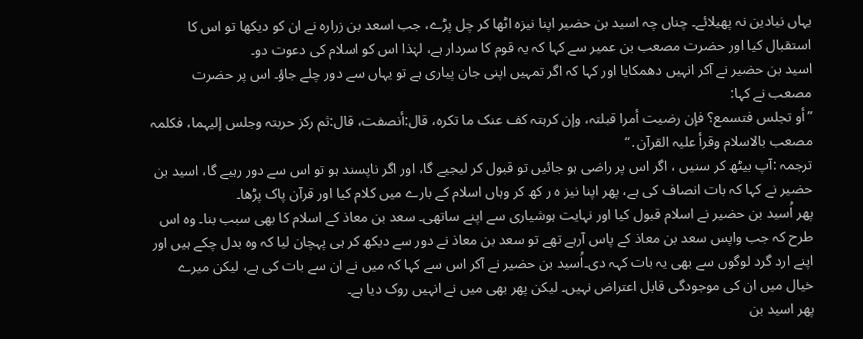یہاں نیادین نہ پھیلائے۔ چناں چہ اسید بن حضیر اپنا نیزہ اٹھا کر چل پڑے، جب اسعد بن زرارہ نے ان کو دیکھا تو اس کا استقبال کیا اور حضرت مصعب بن عمیر سے کہا کہ یہ قوم کا سردار ہے، لہٰذا اس کو اسلام کی دعوت دو۔
اسید بن حضیر نے آکر انہیں دھمکایا اور کہا کہ اگر تمہیں اپنی جان پیاری ہے تو یہاں سے دور چلے جاؤ۔ اس پر حضرت مصعب نے کہا:
”أو تجلس فتسمع؟ فإن رضیت أمرا قبلتہ، وإن کرہتہ کف عنک ما تکرہ، قال:أنصفت، قال:ثم رکز حربتہ وجلس إلیہما، فکلمہ مصعب بالاسلام وقرأ علیہ القرآن․“
ترجمہ :آپ بیٹھ کر سنیں ، اگر اس پر راضی ہو جائیں تو قبول کر لیجیے گا، اور اگر ناپسند ہو تو اس سے دور رہیے گا، اسید بن حضیر نے کہا کہ بات انصاف کی ہے، پھر اپنا نیز ہ ر کھ کر وہاں اسلام کے بارے میں کلام کیا اور قرآن پاک پڑھا۔
پھر اُسید بن حضیر نے اسلام قبول کیا اور نہایت ہوشیاری سے اپنے ساتھی۔ سعد بن معاذ کے اسلام کا بھی سبب بنا۔ وہ اس طرح کہ جب واپس سعد بن معاذ کے پاس آرہے تھے تو سعد بن معاذ نے دور سے دیکھ کر ہی پہچان لیا کہ وہ بدل چکے ہیں اور اپنے ارد گرد لوگوں سے بھی یہ بات کہہ دی۔اُسید بن حضیر نے آکر اس سے کہا کہ میں نے ان سے بات کی ہے، لیکن میرے خیال میں ان کی موجودگی قابل اعتراض نہیں۔ لیکن پھر بھی میں نے انہیں روک دیا ہے۔
پھر اسید بن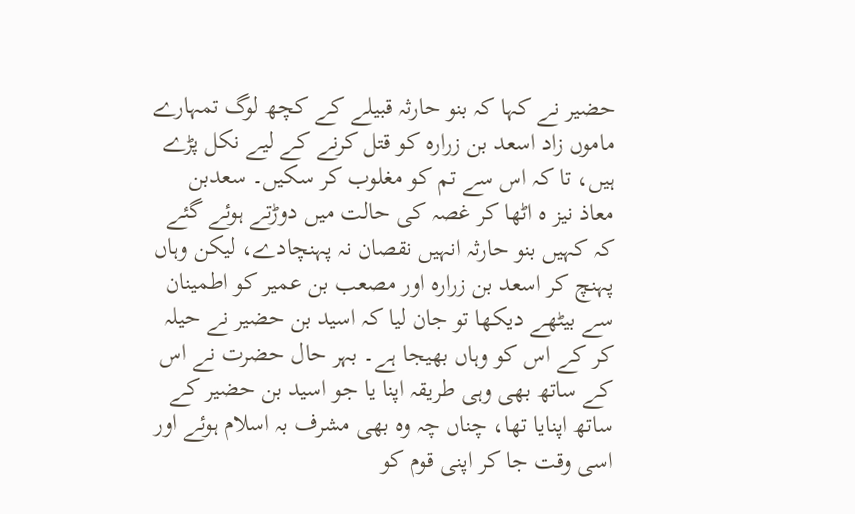حضیر نے کہا کہ بنو حارثہ قبیلے کے کچھ لوگ تمہارے ماموں زاد اسعد بن زرارہ کو قتل کرنے کے لیے نکل پڑے ہیں، تا کہ اس سے تم کو مغلوب کر سکیں۔ سعدبن معاذ نیز ہ اٹھا کر غصہ کی حالت میں دوڑتے ہوئے گئے کہ کہیں بنو حارثہ انہیں نقصان نہ پہنچادے، لیکن وہاں پہنچ کر اسعد بن زرارہ اور مصعب بن عمیر کو اطمینان سے بیٹھے دیکھا تو جان لیا کہ اسید بن حضیر نے حیلہ کر کے اس کو وہاں بھیجا ہے۔ بہر حال حضرت نے اس کے ساتھ بھی وہی طریقہ اپنا یا جو اسید بن حضیر کے ساتھ اپنایا تھا، چناں چہ وہ بھی مشرف بہ اسلام ہوئے اور اسی وقت جا کر اپنی قوم کو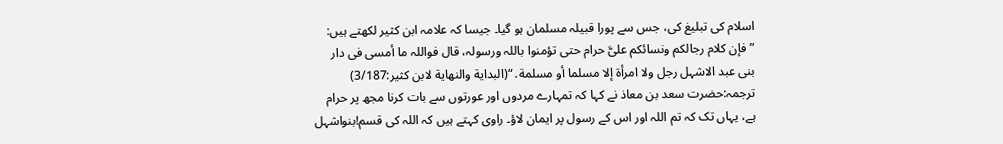اسلام کی تبلیغ کی، جس سے پورا قبیلہ مسلمان ہو گیا۔ جیسا کہ علامہ ابن کثیر لکھتے ہیں:
”فإن کلام رجالکم ونسائکم علیَّ حرام حتی تؤمنوا باللہ ورسولہ، قال فواللہ ما أمسی فی دار بنی عبد الاشہل رجل ولا امرأة إلا مسلما أو مسلمة․“(البدایة والنھایة لابن کثیر:3/187)
ترجمہ:حضرت سعد بن معاذ نے کہا کہ تمہارے مردوں اور عورتوں سے بات کرنا مجھ پر حرام ہے، یہاں تک کہ تم اللہ اور اس کے رسول پر ایمان لاؤ۔ راوی کہتے ہیں کہ اللہ کی قسم!بنواشہل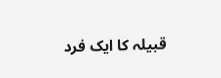قبیلہ کا ایک فرد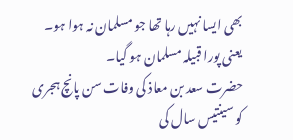بھی ایسا نہیں رہا تھا جو مسلمان نہ ہوا ہو۔ یعنی پورا قبیلہ مسلمان ہو گیا۔
حضرت سعد بن معاذ کی وفات سن پانچ ہجری کو سینتیس سال کی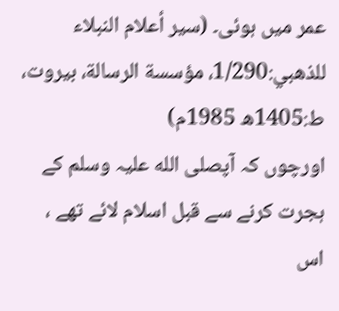عمر میں ہوئی۔ (سیر أعلام النبلاء للذھبي:1/290، مؤسسة الرسالة، بیروت، ط:1405ھ 1985م)
اورچوں کہ آپصلی الله علیہ وسلم کے ہجرت کرنے سے قبل اسلام لائے تھے ، اس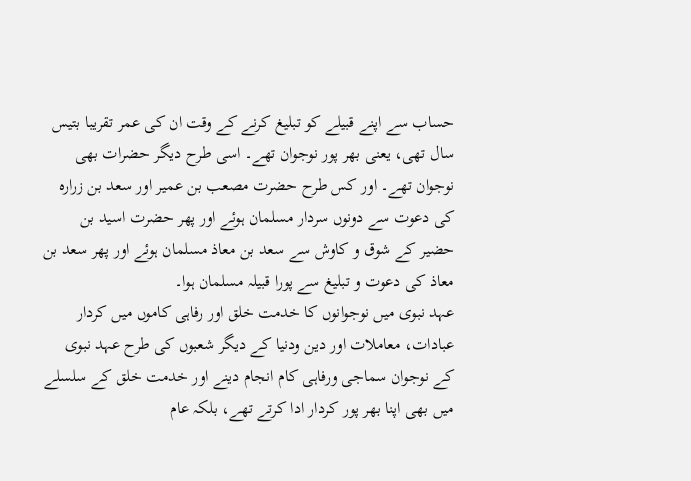حساب سے اپنے قبیلے کو تبلیغ کرنے کے وقت ان کی عمر تقریبا بتیس سال تھی، یعنی بھر پور نوجوان تھے۔ اسی طرح دیگر حضرات بھی نوجوان تھے۔ اور کس طرح حضرت مصعب بن عمیر اور سعد بن زرارہ کی دعوت سے دونوں سردار مسلمان ہوئے اور پھر حضرت اسید بن حضیر کے شوق و کاوش سے سعد بن معاذ مسلمان ہوئے اور پھر سعد بن معاذ کی دعوت و تبلیغ سے پورا قبیلہ مسلمان ہوا۔
عہد نبوی میں نوجوانوں کا خدمت خلق اور رفاہی کاموں میں کردار
عبادات، معاملات اور دین ودنیا کے دیگر شعبوں کی طرح عہد نبوی کے نوجوان سماجی ورفاہی کام انجام دینے اور خدمت خلق کے سلسلے میں بھی اپنا بھر پور کردار ادا کرتے تھے، بلکہ عام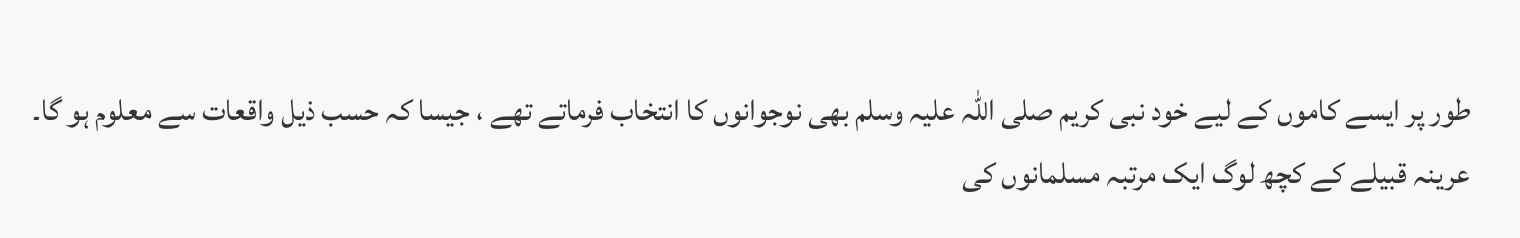طور پر ایسے کاموں کے لیے خود نبی کریم صلی اللہ علیہ وسلم بھی نوجوانوں کا انتخاب فرماتے تھے ، جیسا کہ حسب ذیل واقعات سے معلوم ہو گا۔
عرینہ قبیلے کے کچھ لوگ ایک مرتبہ مسلمانوں کی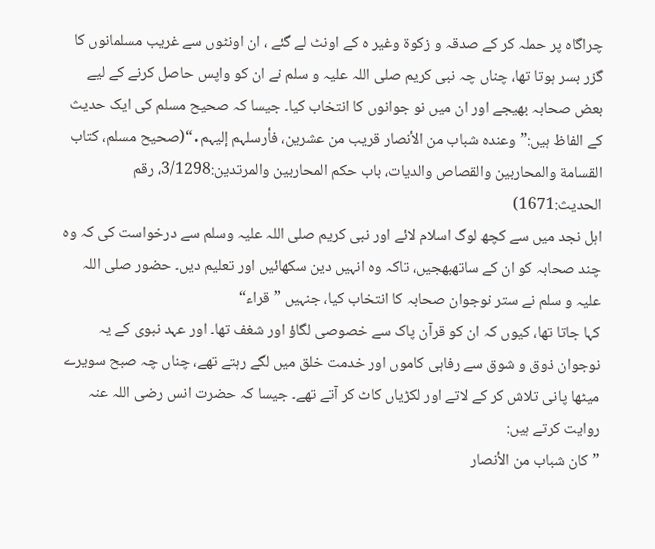چراگاہ پر حملہ کر کے صدقہ و زکوة وغیر ہ کے اونٹ لے گئے ، ان اونٹوں سے غریب مسلمانوں کا گزر بسر ہوتا تھا، چناں چہ نبی کریم صلی اللہ علیہ و سلم نے ان کو واپس حاصل کرنے کے لیے بعض صحابہ بھیجے اور ان میں نو جوانوں کا انتخاب کیا۔ جیسا کہ صحیح مسلم کی ایک حدیث کے الفاظ ہیں:”وعندہ شباب من الأنصار قریب من عشرین، فأرسلہم إلیہم․“(صحیح مسلم، کتاب القسامة والمحاربین والقصاص والدیات، باب حکم المحاربین والمرتدین:3/1298، رقم الحدیث:1671)
اہل نجد میں سے کچھ لوگ اسلام لائے اور نبی کریم صلی اللہ علیہ وسلم سے درخواست کی کہ وہ چند صحابہ کو ان کے ساتھبھجیں، تاکہ وہ انہیں دین سکھائیں اور تعلیم دیں۔ حضور صلی اللہ علیہ و سلم نے ستر نوجوان صحابہ کا انتخاب کیا، جنہیں ”قراء“
کہا جاتا تھا، کیوں کہ ان کو قرآن پاک سے خصوصی لگاؤ اور شغف تھا۔ اور عہد نبوی کے یہ نوجوان ذوق و شوق سے رفاہی کاموں اور خدمت خلق میں لگے رہتے تھے، چناں چہ صبح سویرے میٹھا پانی تلاش کر کے لاتے اور لکڑیاں کاٹ کر آتے تھے۔ جیسا کہ حضرت انس رضی اللہ عنہ روایت کرتے ہیں:
”کان شباب من الأنصار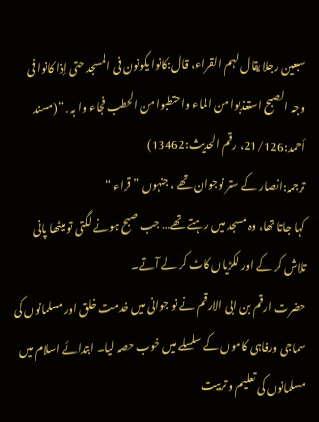سبعین رجلا یقال لہم القراء، قال:کانوا یکونون فی المسجد حتی إذا کانوا فی وجہ الصبح استعذبوا من الماء واحتطبوا من الحطب فجاء وا بہ․“(مسند أحمد:21/126، رقم الحدیث:13462)
ترجمہ:انصار کے ستر نوجوان تھے ، جنہوں ”قراء “
کہا جاتا تھا، وہ مسجد میں رہتے تھے… جب صبح ہونے لگتی تو میٹھا پانی تلاش کر کے اور لکڑیاں کاٹ کر لے آتے۔
حضرت ارقم بن ابی الارقم نے نو جوانی میں خدمت خلق اور مسلمانوں کی سماجی ورفاہی کاموں کے سلسلے میں خوب حصہ لیا۔ ابتدائے اسلام میں مسلمانوں کی تعلیم و تربیت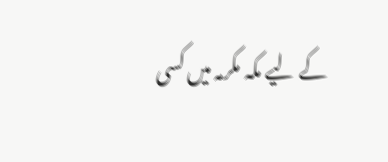کے لیے مکہ مکرمہ میں کسی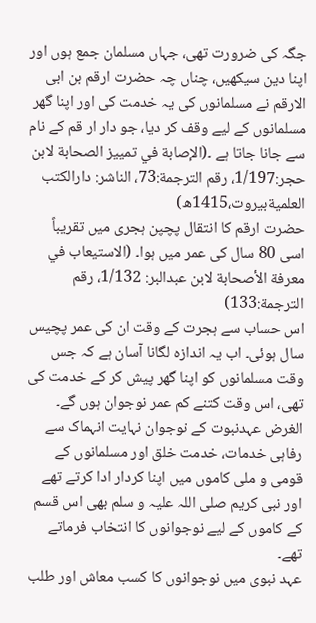جگہ کی ضرورت تھی، جہاں مسلمان جمع ہوں اور اپنا دین سیکھیں، چناں چہ حضرت ارقم بن ابی الارقم نے مسلمانوں کی یہ خدمت کی اور اپنا گھر مسلمانوں کے لیے وقف کر دیا، جو دار ار قم کے نام سے جانا جاتا ہے ۔(الإصابة في تمییز الصحابة لابن حجر:1/197، رقم الترجمة:73، الناشر: دارالکتب العلمیةبیروت،1415ھ)
حضرت ارقم کا انتقال پچپن ہجری میں تقریباً اسی 80 سال کی عمر میں ہوا۔ (الاستیعاب في معرفة الأصحابة لابن عبدالبر: 1/132، رقم الترجمة:133)
اس حساب سے ہجرت کے وقت ان کی عمر پچیس سال ہوئی۔ اب یہ اندازہ لگانا آسان ہے کہ جس وقت مسلمانوں کو اپنا گھر پیش کر کے خدمت کی تھی، اس وقت کتنے کم عمر نوجوان ہوں گے۔ الغرض عہدنبوت کے نوجوان نہایت انہماک سے رفاہی خدمات، خدمت خلق اور مسلمانوں کے قومی و ملی کاموں میں اپنا کردار ادا کرتے تھے اور نبی کریم صلی اللہ علیہ و سلم بھی اس قسم کے کاموں کے لیے نوجوانوں کا انتخاب فرماتے تھے۔
عہد نبوی میں نوجوانوں کا کسب معاش اور طلب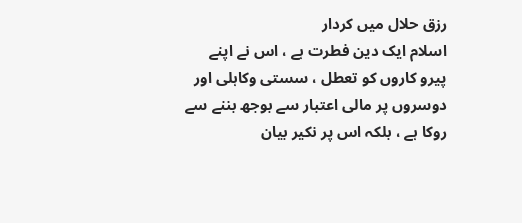رزق حلال میں کردار
اسلام ایک دین فطرت ہے ، اس نے اپنے پیرو کاروں کو تعطل ، سستی وکاہلی اور دوسروں پر مالی اعتبار سے بوجھ بننے سے روکا ہے ، بلکہ اس پر نکیر بیان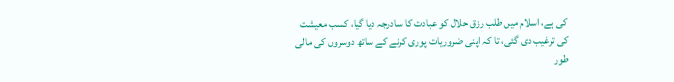کی ہے، اسلام میں طلب رزق حلال کو عبادت کا سادرجہ دیا گیا، کسب معیشت کی ترغیب دی گئی، تا کہ اپنی ضروریات پوری کرنے کے ساتھ دوسروں کی مالی طور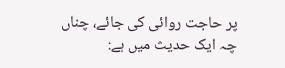پر حاجت روائی کی جائے، چناں چہ ایک حدیث میں ہے: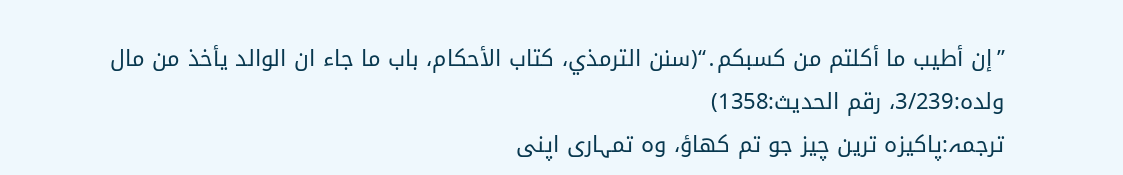”إن أطیب ما أکلتم من کسبکم․“(سنن الترمذي، کتاب الأحکام، باب ما جاء ان الوالد یأخذ من مال ولدہ:3/239، رقم الحدیث:1358)
ترجمہ:پاکیزہ ترین چیز جو تم کھاؤ، وہ تمہاری اپنی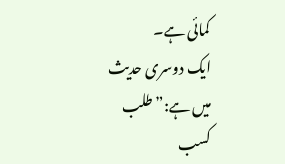کمائی ہے۔
ایک دوسری حدیث میں ہے:”طلب کسب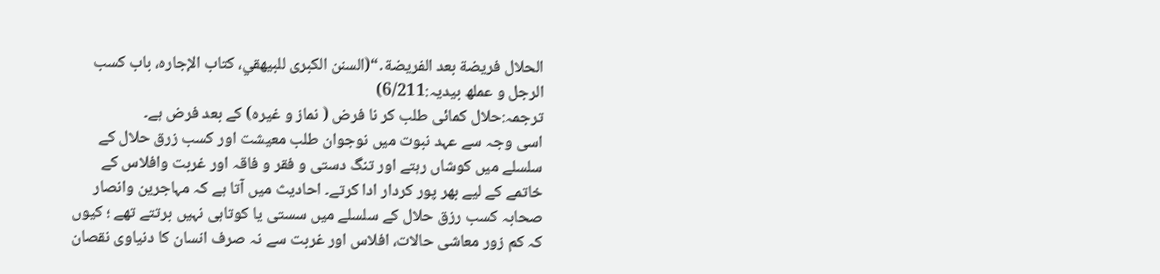الحلال فریضة بعد الفریضة․“(السنن الکبری للبیھقي، کتاب الإجارہ، باب کسب الرجل و عملھ بیدیہ:6/211)
ترجمہ:حلال کمائی طلب کر نا فرض ( نماز و غیرہ) کے بعد فرض ہے۔
اسی وجہ سے عہد نبوت میں نوجوان طلب معیشت اور کسب زرق حلال کے سلسلے میں کوشاں رہتے اور تنگ دستی و فقر و فاقہ اور غربت وافلاس کے خاتمے کے لیے بھر پور کردار ادا کرتے۔ احادیث میں آتا ہے کہ مہاجرین وانصار صحابہ کسب رزق حلال کے سلسلے میں سستی یا کوتاہی نہیں برتتے تھے ؛ کیوں کہ کم زور معاشی حالات، افلاس اور غربت سے نہ صرف انسان کا دنیاوی نقصان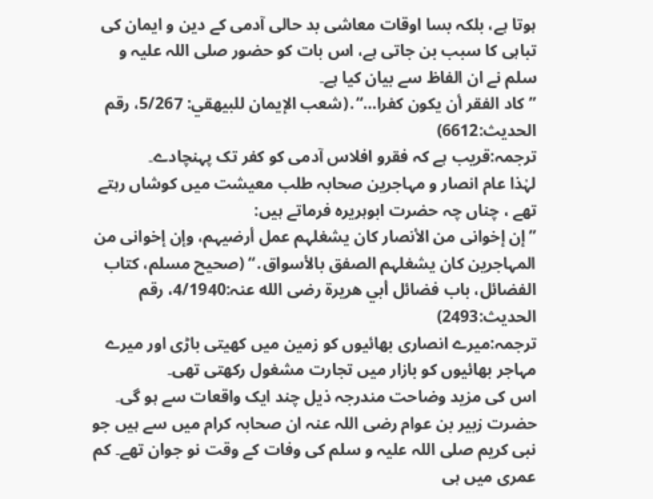ہوتا ہے، بلکہ بسا اوقات معاشی بد حالی آدمی کے دین و ایمان کی تباہی کا سبب بن جاتی ہے، اس بات کو حضور صلی اللہ علیہ و سلم نے ان الفاظ سے بیان کیا ہے۔
”کاد الفقر أن یکون کفرا…“․(شعب الإیمان للبیھقي: 5/267، رقم الحدیث:6612)
ترجمہ:قریب ہے کہ فقرو افلاس آدمی کو کفر تک پہنچادے۔
لہٰذا عام انصار و مہاجرین صحابہ طلب معیشت میں کوشاں رہتے تھے ، چناں چہ حضرت ابوہریرہ فرماتے ہیں:
”إن إخوانی من الأنصار کان یشغلہم عمل أرضیہم، وإن إخوانی من المہاجرین کان یشغلہم الصفق بالأسواق․“ (صحیح مسلم، کتاب الفضائل، باب فضائل أبي ھریرة رضی الله عنہ:4/1940، رقم الحدیث:2493)
ترجمہ:میرے انصاری بھائیوں کو زمین میں کھیتی باڑی اور میرے مہاجر بھائیوں کو بازار میں تجارت مشغول رکھتی تھی۔
اس کی مزید وضاحت مندرجہ ذیل چند ایک واقعات سے ہو گی۔
حضرت زبیر بن عوام رضی اللہ عنہ ان صحابہ کرام میں سے ہیں جو نبی کریم صلی اللہ علیہ و سلم کی وفات کے وقت نو جوان تھے۔ کم عمری میں ہی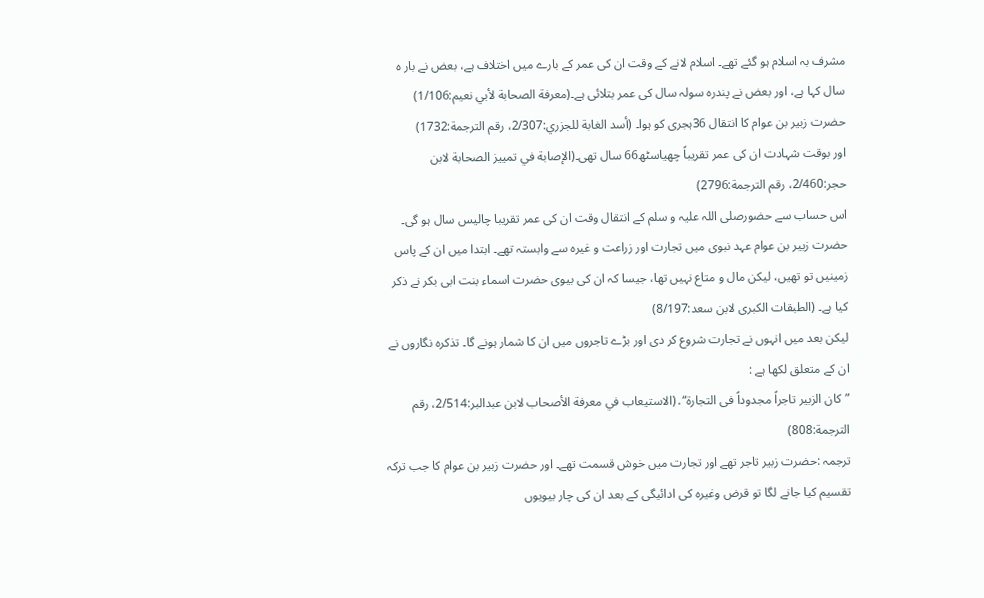مشرف بہ اسلام ہو گئے تھے۔ اسلام لانے کے وقت ان کی عمر کے بارے میں اختلاف ہے، بعض نے بار ہ سال کہا ہے، اور بعض نے پندرہ سولہ سال کی عمر بتلائی ہے۔(معرفة الصحابة لأبي نعیم:1/106)
حضرت زبیر بن عوام کا انتقال 36ہجری کو ہوا۔ (أسد الغابة للجزري:2/307، رقم الترجمة:1732)
اور بوقت شہادت ان کی عمر تقریباً چھیاسٹھ66 سال تھی۔(الإصابة في تمییز الصحابة لابن حجر:2/460، رقم الترجمة:2796)
اس حساب سے حضورصلی اللہ علیہ و سلم کے انتقال وقت ان کی عمر تقریبا چالیس سال ہو گی۔
حضرت زبیر بن عوام عہد نبوی میں تجارت اور زراعت و غیرہ سے وابستہ تھے۔ ابتدا میں ان کے پاس زمینیں تو تھیں، لیکن مال و متاع نہیں تھا، جیسا کہ ان کی بیوی حضرت اسماء بنت ابی بکر نے ذکر کیا ہے۔ (الطبقات الکبری لابن سعد:8/197)
لیکن بعد میں انہوں نے تجارت شروع کر دی اور بڑے تاجروں میں ان کا شمار ہونے گا۔ تذکرہ نگاروں نے ان کے متعلق لکھا ہے :
”کان الزبیر تاجراً مجدوداً فی التجارة“․(الاستیعاب في معرفة الأصحاب لابن عبدالبر:2/514، رقم الترجمة:808)
ترجمہ :حضرت زبیر تاجر تھے اور تجارت میں خوش قسمت تھے۔ اور حضرت زبیر بن عوام کا جب ترکہ تقسیم کیا جانے لگا تو قرض وغیرہ کی ادائیگی کے بعد ان کی چار بیویوں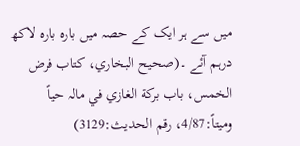میں سے ہر ایک کے حصہ میں بارہ بارہ لاکھ درہم آئے ۔(صحیح البخاري، کتاب فرض الخمس، باب برکة الغازي في مالہ حیاً ومیتاً:4/87، رقم الحدیث:3129)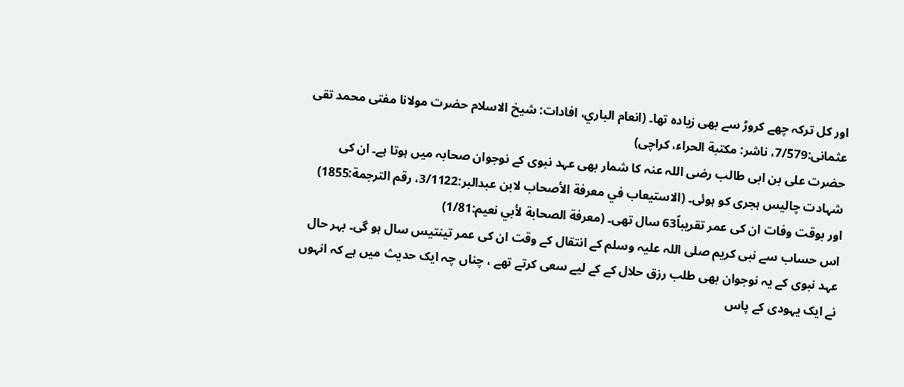اور کل ترکہ چھے کروڑ سے بھی زیادہ تھا۔ (انعام الباري، افادات: شیخ الاسلام حضرت مولانا مفتی محمد تقی عثمانی:7/579، ناشر: مکتبة الحراء، کراچی)
حضرت علی بن ابی طالب رضی اللہ عنہ کا شمار بھی عہد نبوی کے نوجوان صحابہ میں ہوتا ہے۔ ان کی شہادت چالیس ہجری کو ہوئی۔ (الاستیعاب في معرفة الأصحاب لابن عبدالبر:3/1122، رقم الترجمة:1855)
اور بوقت وفات ان کی عمر تقریباً63 سال تھی۔ (معرفة الصحابة لأبي نعیم:1/81)
اس حساب سے نبی کریم صلی اللہ علیہ وسلم کے انتقال کے وقت ان کی عمر تینتیس سال ہو گی۔ بہر حال عہد نبوی کے یہ نوجوان بھی طلب رزق حلال کے کے لیے سعی کرتے تھے ، چناں چہ ایک حدیث میں ہے کہ انہوں نے ایک یہودی کے پاس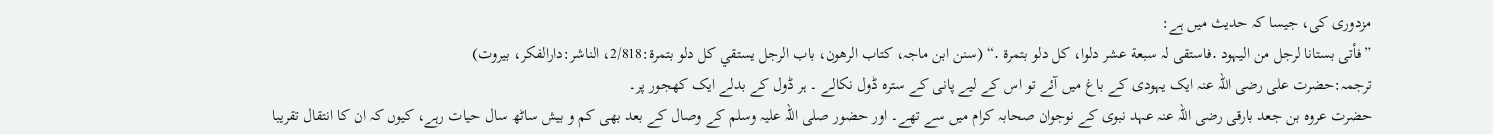مزدوری کی، جیسا کہ حدیث میں ہے:
”فأتی بستانا لرجل من الیہود ․فاستقی لہ سبعة عشر دلوا، کل دلو بتمرة ․“ (سنن ابن ماجہ، کتاب الرھون، باب الرجل یستقي کل دلو بتمرة:2/818، الناشر:دارالفکر، بیروت)
ترجمہ:حضرت علی رضی اللہ عنہ ایک یہودی کے باغ میں آئے تو اس کے لیے پانی کے سترہ ڈول نکالے ۔ ہر ڈول کے بدلے ایک کھجور پر۔
حضرت عروہ بن جعد بارقی رضی اللہ عنہ عہد نبوی کے نوجوان صحابہ کرام میں سے تھے۔ اور حضور صلی اللہ علیہ وسلم کے وصال کے بعد بھی کم و بیش ساٹھ سال حیات رہے، کیوں کہ ان کا انتقال تقریبا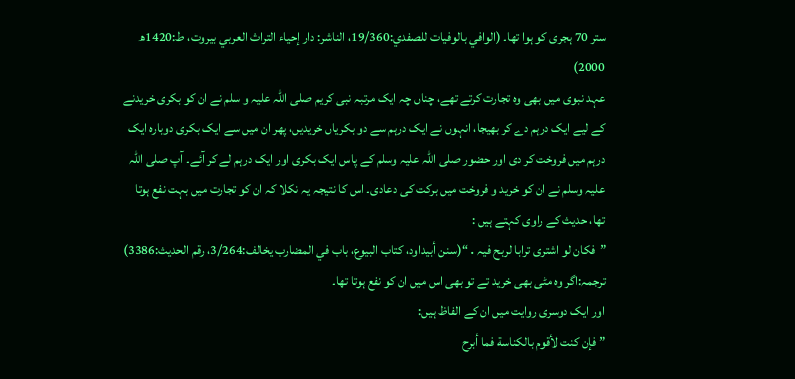ستر 70 ہجری کو ہوا تھا۔ (الوافي بالوفیات للصفدي:19/360، الناشر: دار إحیاء التراث العربي بیروت، ط:1420ھ 2000)
عہد نبوی میں بھی وہ تجارت کرتے تھے، چناں چہ ایک مرتبہ نبی کریم صلی اللہ علیہ و سلم نے ان کو بکری خریدنے کے لیے ایک درہم دے کر بھیجا، انہوں نے ایک درہم سے دو بکریاں خریدیں، پھر ان میں سے ایک بکری دوبارہ ایک درہم میں فروخت کر دی اور حضور صلی اللہ علیہ وسلم کے پاس ایک بکری اور ایک درہم لے کر آئے۔ آپ صلی اللہ علیہ وسلم نے ان کو خرید و فروخت میں برکت کی دعادی۔ اس کا نتیجہ یہ نکلا کہ ان کو تجارت میں بہت نفع ہوتا تھا، حدیث کے راوی کہتے ہیں :
”فکان لو اشتری ترابا لربح فیہ․“(سنن أبيداود، کتاب البیوع، باب في المضارب یخالف:3/264، رقم الحدیث:3386)
ترجمہ:اگر وہ مٹی بھی خرید تے تو بھی اس میں ان کو نفع ہوتا تھا۔
اور ایک دوسری روایت میں ان کے الفاظ ہیں:
”فإن کنت لأقوم بالکناسة فما أبرح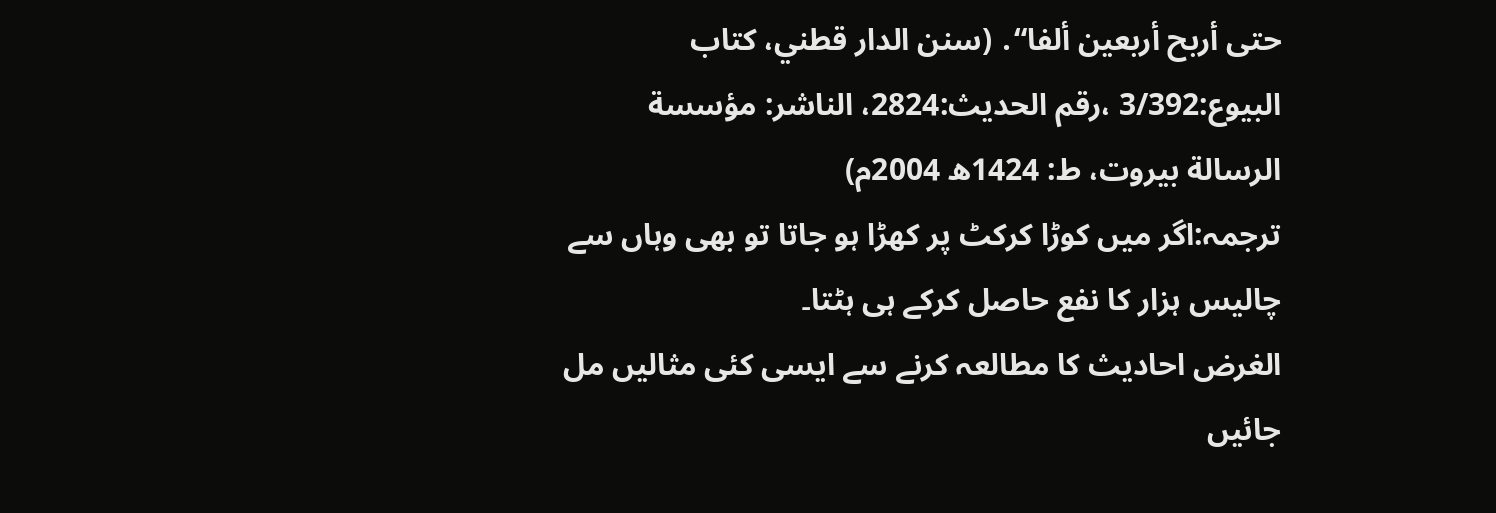حتی أربح أربعین ألفا“․ (سنن الدار قطني، کتاب البیوع:3/392 ،رقم الحدیث:2824، الناشر: مؤسسة الرسالة بیروت، ط: 1424ھ 2004م)
ترجمہ:اگر میں کوڑا کرکٹ پر کھڑا ہو جاتا تو بھی وہاں سے چالیس ہزار کا نفع حاصل کرکے ہی ہٹتا۔
الغرض احادیث کا مطالعہ کرنے سے ایسی کئی مثالیں مل جائیں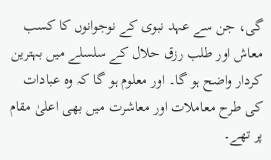گی، جن سے عہد نبوی کے نوجوانوں کا کسب معاش اور طلب رزق حلال کے سلسلے میں بہترین کردار واضح ہو گا۔ اور معلوم ہو گا کہ وہ عبادات کی طرح معاملات اور معاشرت میں بھی اعلیٰ مقام پر تھے۔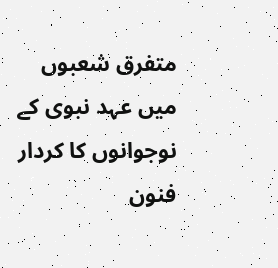متفرق شعبوں میں عہد نبوی کے نوجوانوں کا کردار
فنون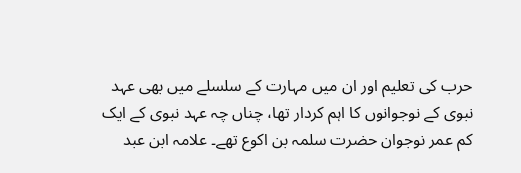حرب کی تعلیم اور ان میں مہارت کے سلسلے میں بھی عہد نبوی کے نوجوانوں کا اہم کردار تھا، چناں چہ عہد نبوی کے ایک کم عمر نوجوان حضرت سلمہ بن اکوع تھے۔ علامہ ابن عبد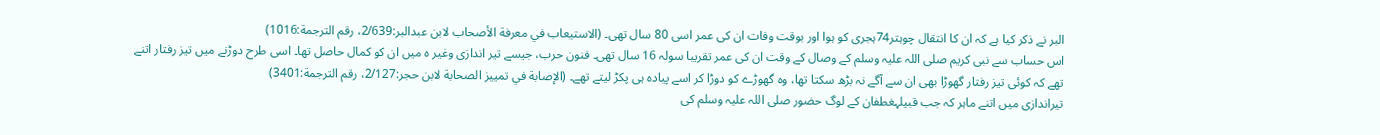البر نے ذکر کیا ہے کہ ان کا انتقال چوہتر74ہجری کو ہوا اور بوقت وفات ان کی عمر اسی 80 سال تھی۔ (الاستیعاب في معرفة الأصحاب لابن عبدالبر:2/639، رقم الترجمة:1016)
اس حساب سے نبی کریم صلی اللہ علیہ وسلم کے وصال کے وقت ان کی عمر تقریبا سولہ 16 سال تھی۔ فنون حرب، جیسے تیر اندازی وغیر ہ میں ان کو کمال حاصل تھا۔ اسی طرح دوڑنے میں تیز رفتار اتنے تھے کہ کوئی تیز رفتار گھوڑا بھی ان سے آگے نہ بڑھ سکتا تھا، وہ گھوڑے کو دوڑا کر اسے پیادہ ہی پکڑ لیتے تھے۔ (الإصابة في تمییز الصحابة لابن حجر:2/127، رقم الترجمة:3401)
تیراندازی میں اتنے ماہر کہ جب قبیلہغطفان کے لوگ حضور صلی اللہ علیہ وسلم کی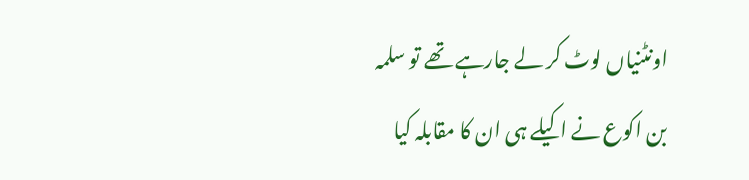اونٹنیاں لوٹ کر لے جارہے تھے تو سلمہ بن اکوع نے اکیلے ہی ان کا مقابلہ کیا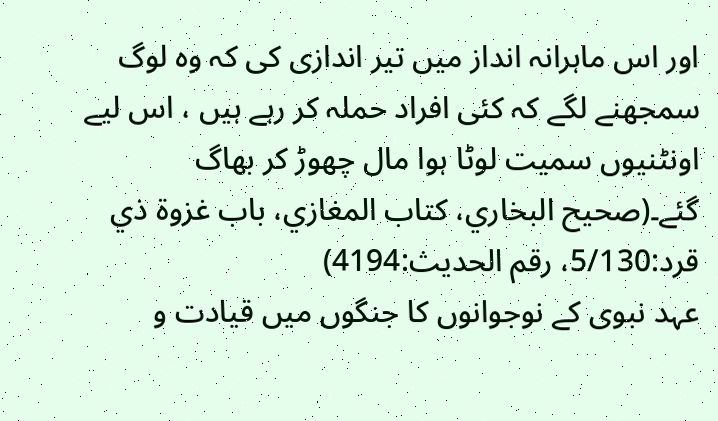اور اس ماہرانہ انداز میں تیر اندازی کی کہ وہ لوگ سمجھنے لگے کہ کئی افراد حملہ کر رہے ہیں ، اس لیے اونٹنیوں سمیت لوٹا ہوا مال چھوڑ کر بھاگ گئے۔(صحیح البخاري، کتاب المغازي، باب غزوة ذي قرد:5/130، رقم الحدیث:4194)
عہد نبوی کے نوجوانوں کا جنگوں میں قیادت و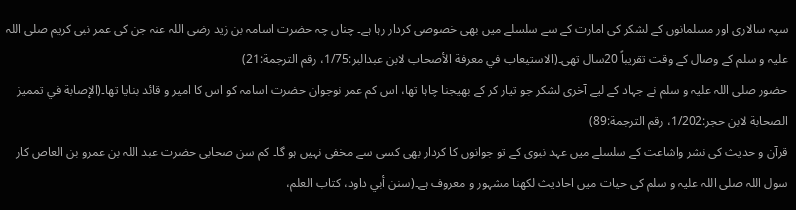سپہ سالاری اور مسلمانوں کے لشکر کی امارت کے سے سلسلے میں بھی خصوصی کردار رہا ہے۔ چناں چہ حضرت اسامہ بن زید رضی اللہ عنہ جن کی عمر نبی کریم صلی اللہ علیہ و سلم کے وصال کے وقت تقریباً 20سال تھی۔(الاستیعاب في معرفة الأصحاب لابن عبدالبر:1/75، رقم الترجمة:21)
حضور صلی اللہ علیہ و سلم نے جہاد کے لیے آخری لشکر جو تیار کر کے بھیجنا چاہا تھا، اس کم عمر نوجوان حضرت اسامہ کو اس کا امیر و قائد بنایا تھا۔(الإصابة في تممیز الصحابة لابن حجر:1/202، رقم الترجمة:89)
قرآن و حدیث کی نشر واشاعت کے سلسلے میں عہد نبوی کے تو جوانوں کا کردار بھی کسی سے مخفی نہیں ہو گا۔ کم سن صحابی حضرت عبد اللہ بن عمرو بن العاص کار سول اللہ صلی اللہ علیہ و سلم کی حیات میں احادیث لکھنا مشہور و معروف ہے۔(سنن أبي داود، کتاب العلم،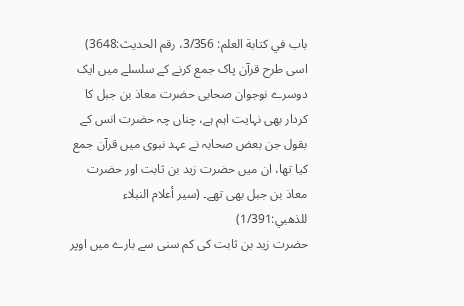باب في کتابة العلم: 3/356، رقم الحدیث:3648)
اسی طرح قرآن پاک جمع کرنے کے سلسلے میں ایک دوسرے نوجوان صحابی حضرت معاذ بن جبل کا کردار بھی نہایت اہم ہے، چناں چہ حضرت انس کے بقول جن بعض صحابہ نے عہد نبوی میں قرآن جمع کیا تھا، ان میں حضرت زید بن ثابت اور حضرت معاذ بن جبل بھی تھے۔ (سیر أعلام النبلاء للذھبي:1/391)
حضرت زید بن ثابت کی کم سنی سے بارے میں اوپر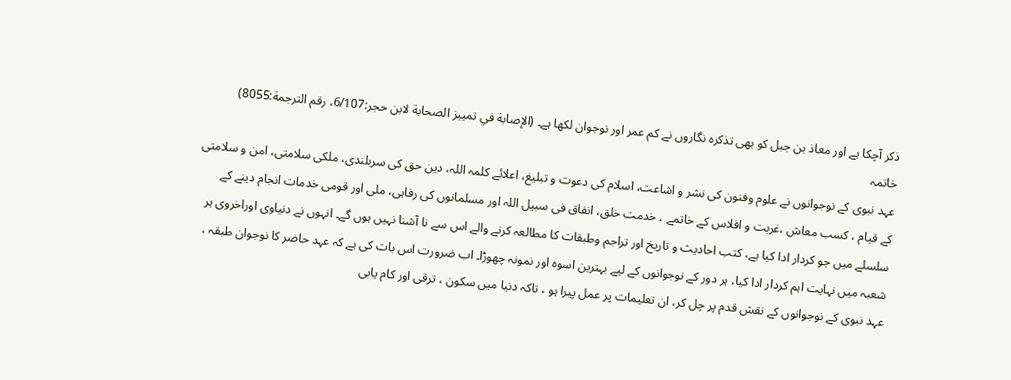ذکر آچکا ہے اور معاذ بن جبل کو بھی تذکرہ نگاروں نے کم عمر اور نوجوان لکھا ہے۔ (الإصابة في تمییز الصحابة لابن حجر:6/107، رقم الترجمة:8055)
خاتمہ
عہد نبوی کے نوجوانوں نے علوم وفنون کی نشر و اشاعت، اسلام کی دعوت و تبلیغ، اعلائے کلمہ اللہ، دین حق کی سربلندی، ملکی سلامتی، امن و سلامتی کے قیام ، کسب معاش ،غربت و افلاس کے خاتمے ، خدمت خلق، انفاق فی سبیل اللہ اور مسلمانوں کی رفاہی، ملی اور قومی خدمات انجام دینے کے سلسلے میں جو کردار ادا کیا ہے، کتب احادیث و تاریخ اور تراجم وطبقات کا مطالعہ کرنے والے اس سے نا آشنا نہیں ہوں گے۔ انہوں نے دنیاوی اوراخروی ہر شعبہ میں نہایت اہم کردار ادا کیا، ہر دور کے نوجوانوں کے لیے بہترین اسوہ اور نمونہ چھوڑا۔ اب ضرورت اس بات کی ہے کہ عہد حاضر کا نوجوان طبقہ ، عہد نبوی کے نوجوانوں کے نقش قدم پر چل کر، ان تعلیمات پر عمل پیرا ہو ، تاکہ دنیا میں سکون ، ترقی اور کام یابی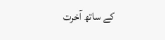کے ساتھ آخرت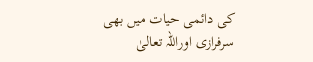کی دائمی حیات میں بھی سرفرازی اوراللہ تعالیٰ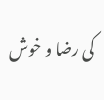کی رضا و خوش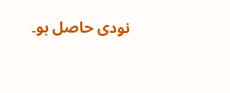نودی حاصل ہو۔